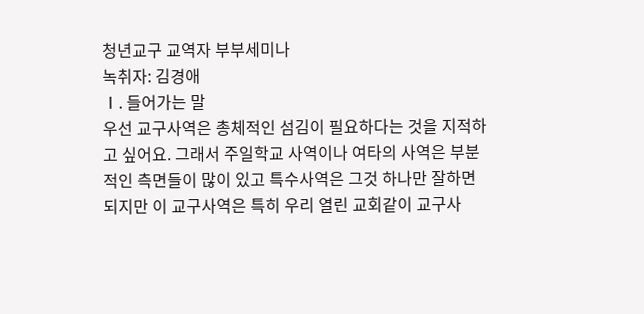청년교구 교역자 부부세미나
녹취자: 김경애
Ⅰ. 들어가는 말
우선 교구사역은 총체적인 섬김이 필요하다는 것을 지적하고 싶어요. 그래서 주일학교 사역이나 여타의 사역은 부분적인 측면들이 많이 있고 특수사역은 그것 하나만 잘하면 되지만 이 교구사역은 특히 우리 열린 교회같이 교구사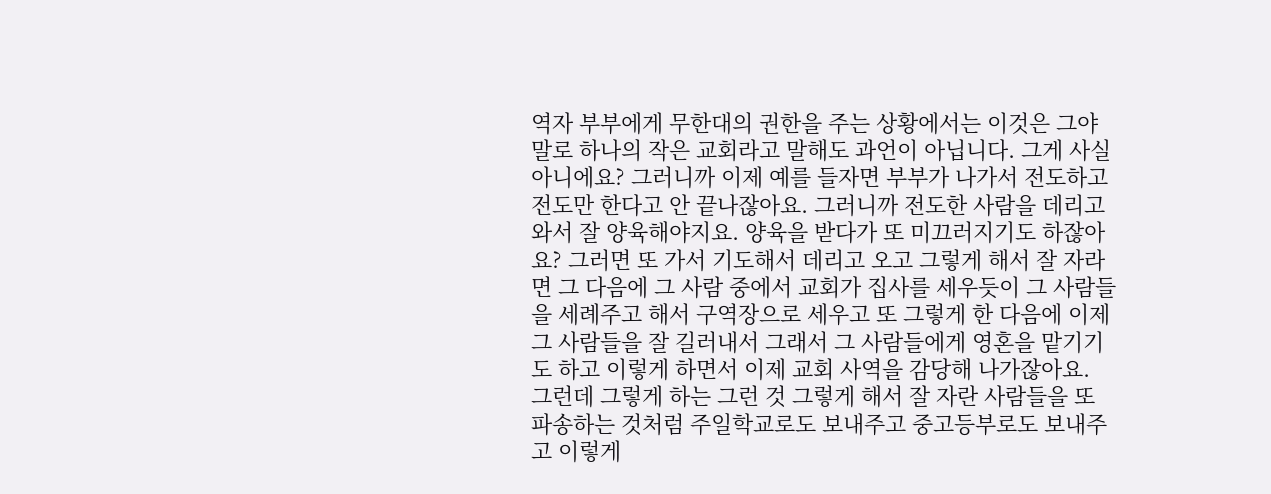역자 부부에게 무한대의 권한을 주는 상황에서는 이것은 그야말로 하나의 작은 교회라고 말해도 과언이 아닙니다. 그게 사실 아니에요? 그러니까 이제 예를 들자면 부부가 나가서 전도하고 전도만 한다고 안 끝나잖아요. 그러니까 전도한 사람을 데리고 와서 잘 양육해야지요. 양육을 받다가 또 미끄러지기도 하잖아요? 그러면 또 가서 기도해서 데리고 오고 그렇게 해서 잘 자라면 그 다음에 그 사람 중에서 교회가 집사를 세우듯이 그 사람들을 세례주고 해서 구역장으로 세우고 또 그렇게 한 다음에 이제 그 사람들을 잘 길러내서 그래서 그 사람들에게 영혼을 맡기기도 하고 이렇게 하면서 이제 교회 사역을 감당해 나가잖아요. 그런데 그렇게 하는 그런 것 그렇게 해서 잘 자란 사람들을 또 파송하는 것처럼 주일학교로도 보내주고 중고등부로도 보내주고 이렇게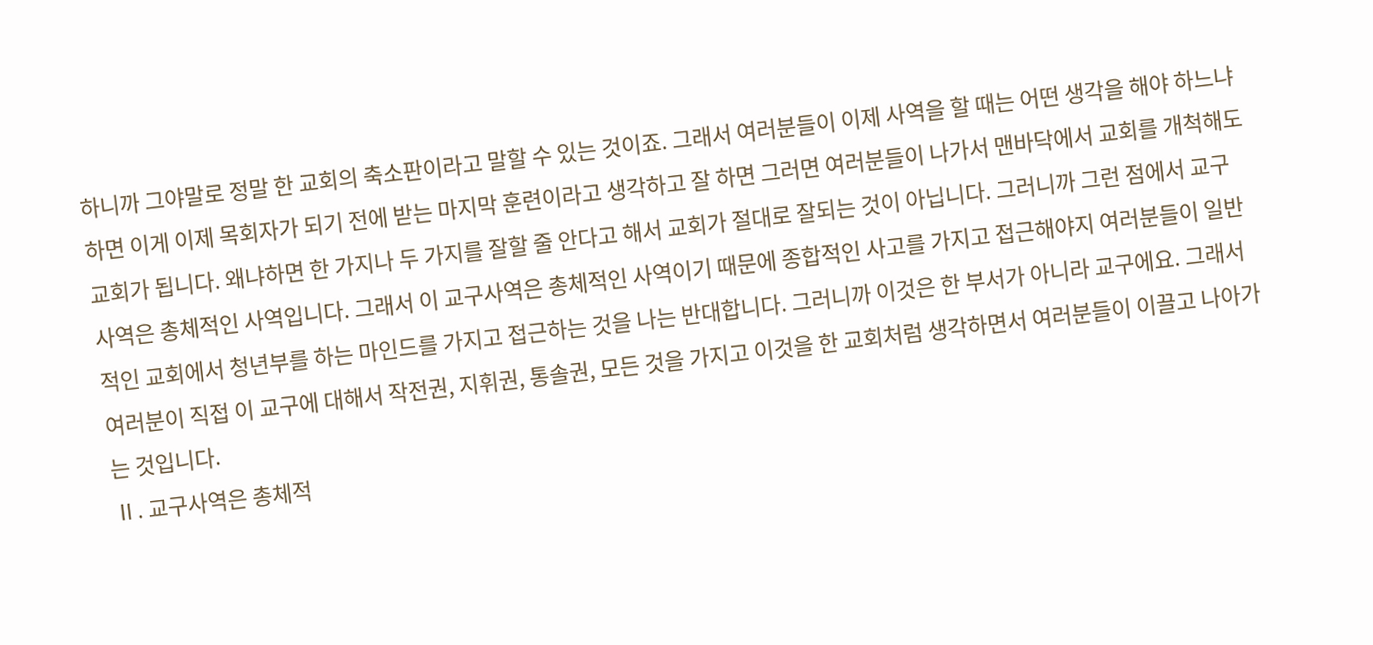하니까 그야말로 정말 한 교회의 축소판이라고 말할 수 있는 것이죠. 그래서 여러분들이 이제 사역을 할 때는 어떤 생각을 해야 하느냐하면 이게 이제 목회자가 되기 전에 받는 마지막 훈련이라고 생각하고 잘 하면 그러면 여러분들이 나가서 맨바닥에서 교회를 개척해도 교회가 됩니다. 왜냐하면 한 가지나 두 가지를 잘할 줄 안다고 해서 교회가 절대로 잘되는 것이 아닙니다. 그러니까 그런 점에서 교구사역은 총체적인 사역입니다. 그래서 이 교구사역은 총체적인 사역이기 때문에 종합적인 사고를 가지고 접근해야지 여러분들이 일반적인 교회에서 청년부를 하는 마인드를 가지고 접근하는 것을 나는 반대합니다. 그러니까 이것은 한 부서가 아니라 교구에요. 그래서 여러분이 직접 이 교구에 대해서 작전권, 지휘권, 통솔권, 모든 것을 가지고 이것을 한 교회처럼 생각하면서 여러분들이 이끌고 나아가는 것입니다.
Ⅱ. 교구사역은 총체적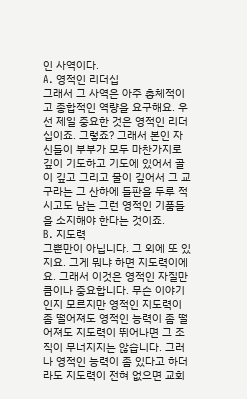인 사역이다.
A. 영적인 리더십
그래서 그 사역은 아주 총체적이고 종합적인 역량을 요구해요. 우선 제일 중요한 것은 영적인 리더십이죠. 그렇죠? 그래서 본인 자신들이 부부가 모두 마찬가지로 깊이 기도하고 기도에 있어서 골이 깊고 그리고 물이 깊어서 그 교구라는 그 산하에 들판을 두루 적시고도 남는 그런 영적인 기품들을 소지해야 한다는 것이죠.
B. 지도력
그뿐만이 아닙니다. 그 외에 또 있지요. 그게 뭐냐 하면 지도력이에요. 그래서 이것은 영적인 자질만큼이나 중요합니다. 무슨 이야기인지 모르지만 영적인 지도력이 좀 떨어져도 영적인 능력이 좀 떨어져도 지도력이 뛰어나면 그 조직이 무너지지는 않습니다. 그러나 영적인 능력이 좀 있다고 하더라도 지도력이 전혀 없으면 교회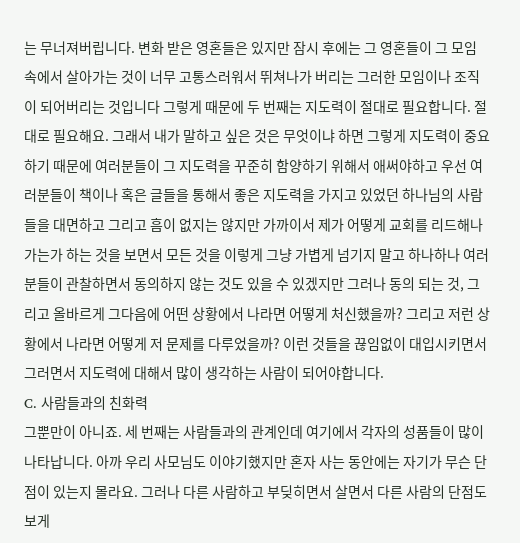는 무너져버립니다. 변화 받은 영혼들은 있지만 잠시 후에는 그 영혼들이 그 모임 속에서 살아가는 것이 너무 고통스러워서 뛰쳐나가 버리는 그러한 모임이나 조직이 되어버리는 것입니다 그렇게 때문에 두 번째는 지도력이 절대로 필요합니다. 절대로 필요해요. 그래서 내가 말하고 싶은 것은 무엇이냐 하면 그렇게 지도력이 중요하기 때문에 여러분들이 그 지도력을 꾸준히 함양하기 위해서 애써야하고 우선 여러분들이 책이나 혹은 글들을 통해서 좋은 지도력을 가지고 있었던 하나님의 사람들을 대면하고 그리고 흠이 없지는 않지만 가까이서 제가 어떻게 교회를 리드해나가는가 하는 것을 보면서 모든 것을 이렇게 그냥 가볍게 넘기지 말고 하나하나 여러분들이 관찰하면서 동의하지 않는 것도 있을 수 있겠지만 그러나 동의 되는 것, 그리고 올바르게 그다음에 어떤 상황에서 나라면 어떻게 처신했을까? 그리고 저런 상황에서 나라면 어떻게 저 문제를 다루었을까? 이런 것들을 끊임없이 대입시키면서 그러면서 지도력에 대해서 많이 생각하는 사람이 되어야합니다.
C. 사람들과의 친화력
그뿐만이 아니죠. 세 번째는 사람들과의 관계인데 여기에서 각자의 성품들이 많이 나타납니다. 아까 우리 사모님도 이야기했지만 혼자 사는 동안에는 자기가 무슨 단점이 있는지 몰라요. 그러나 다른 사람하고 부딪히면서 살면서 다른 사람의 단점도 보게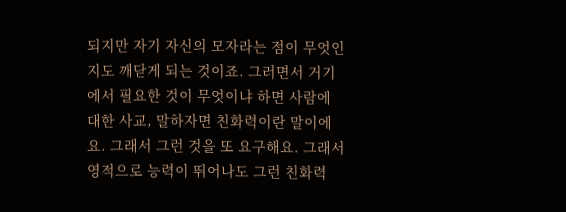되지만 자기 자신의 모자라는 점이 무엇인지도 깨닫게 되는 것이죠. 그러면서 거기에서 필요한 것이 무엇이냐 하면 사람에 대한 사교, 말하자면 친화력이란 말이에요. 그래서 그런 것을 또 요구해요. 그래서 영적으로 능력이 뛰어나도 그런 친화력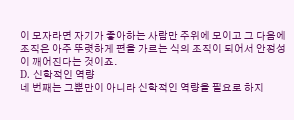이 모자라면 자기가 좋아하는 사람만 주위에 모이고 그 다음에 조직은 아주 뚜렷하게 편을 가르는 식의 조직이 되어서 안정성이 깨어진다는 것이죠.
D. 신학적인 역량
네 번째는 그뿐만이 아니라 신학적인 역량을 필요로 하지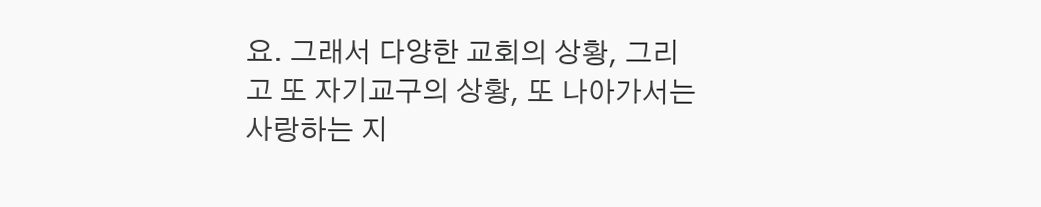요. 그래서 다양한 교회의 상황, 그리고 또 자기교구의 상황, 또 나아가서는 사랑하는 지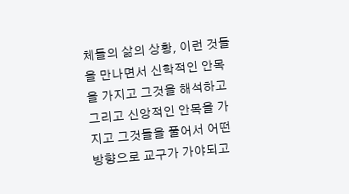체들의 삶의 상황, 이런 것들을 만나면서 신학적인 안목을 가지고 그것을 해석하고 그리고 신앙적인 안목을 가지고 그것들을 풀어서 어떤 방향으로 교구가 가야되고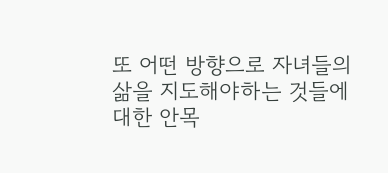또 어떤 방향으로 자녀들의 삶을 지도해야하는 것들에 대한 안목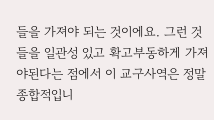들을 가져야 되는 것이에요. 그런 것들을 일관성 있고 확고부동하게 가져야된다는 점에서 이 교구사역은 정말 종합적입니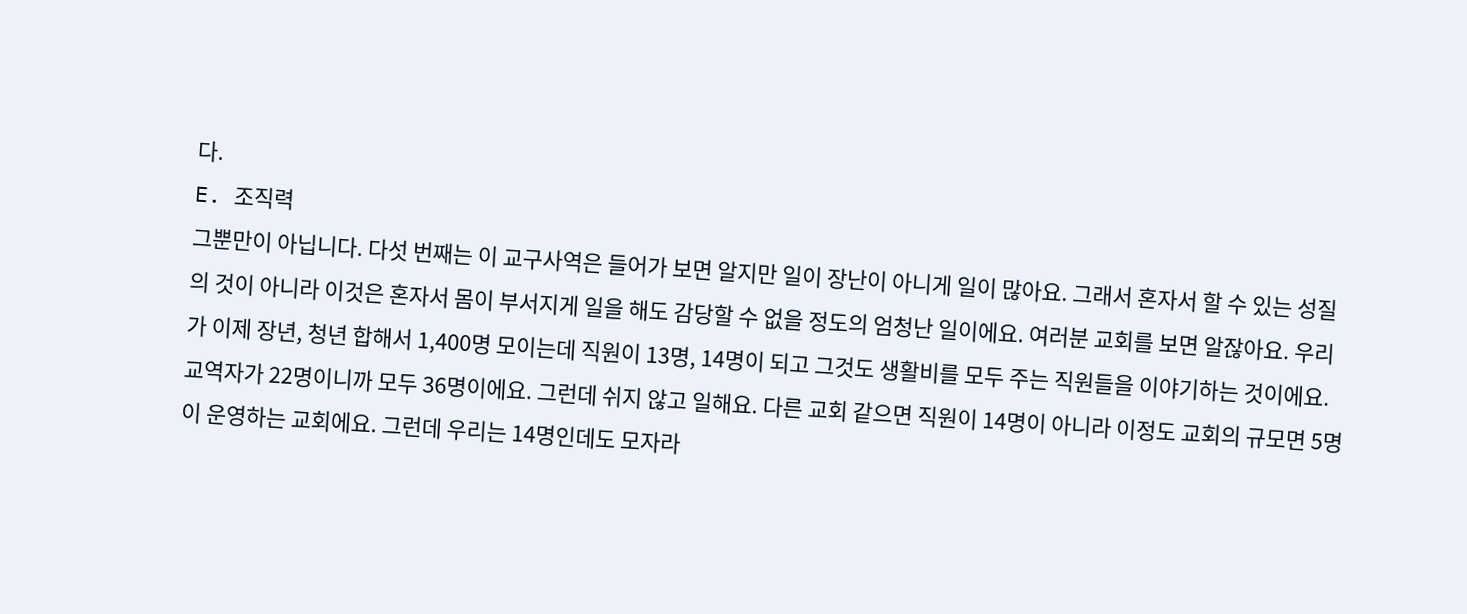다.
E. 조직력
그뿐만이 아닙니다. 다섯 번째는 이 교구사역은 들어가 보면 알지만 일이 장난이 아니게 일이 많아요. 그래서 혼자서 할 수 있는 성질의 것이 아니라 이것은 혼자서 몸이 부서지게 일을 해도 감당할 수 없을 정도의 엄청난 일이에요. 여러분 교회를 보면 알잖아요. 우리가 이제 장년, 청년 합해서 1,400명 모이는데 직원이 13명, 14명이 되고 그것도 생활비를 모두 주는 직원들을 이야기하는 것이에요. 교역자가 22명이니까 모두 36명이에요. 그런데 쉬지 않고 일해요. 다른 교회 같으면 직원이 14명이 아니라 이정도 교회의 규모면 5명이 운영하는 교회에요. 그런데 우리는 14명인데도 모자라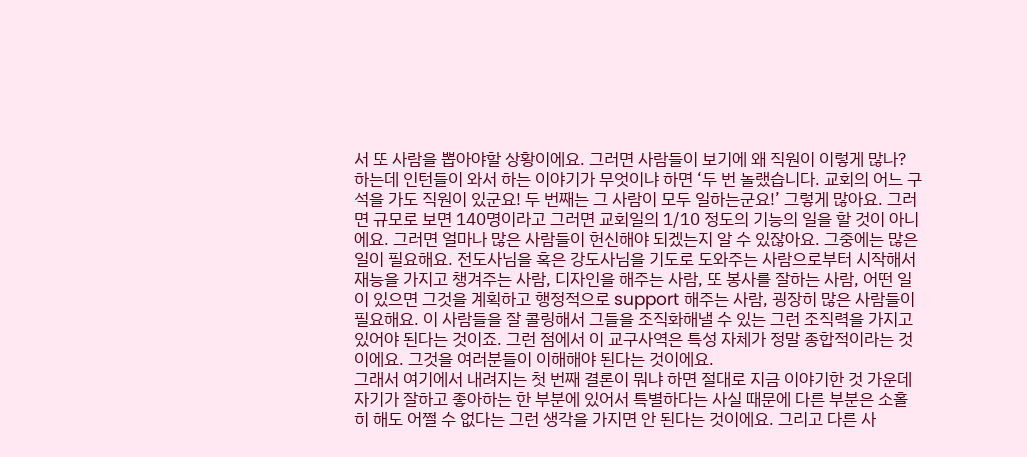서 또 사람을 뽑아야할 상황이에요. 그러면 사람들이 보기에 왜 직원이 이렇게 많나? 하는데 인턴들이 와서 하는 이야기가 무엇이냐 하면 ‘두 번 놀랬습니다. 교회의 어느 구석을 가도 직원이 있군요! 두 번째는 그 사람이 모두 일하는군요!’ 그렇게 많아요. 그러면 규모로 보면 140명이라고 그러면 교회일의 1/10 정도의 기능의 일을 할 것이 아니에요. 그러면 얼마나 많은 사람들이 헌신해야 되겠는지 알 수 있잖아요. 그중에는 많은 일이 필요해요. 전도사님을 혹은 강도사님을 기도로 도와주는 사람으로부터 시작해서 재능을 가지고 챙겨주는 사람, 디자인을 해주는 사람, 또 봉사를 잘하는 사람, 어떤 일이 있으면 그것을 계획하고 행정적으로 support 해주는 사람, 굉장히 많은 사람들이 필요해요. 이 사람들을 잘 콜링해서 그들을 조직화해낼 수 있는 그런 조직력을 가지고 있어야 된다는 것이죠. 그런 점에서 이 교구사역은 특성 자체가 정말 종합적이라는 것이에요. 그것을 여러분들이 이해해야 된다는 것이에요.
그래서 여기에서 내려지는 첫 번째 결론이 뭐냐 하면 절대로 지금 이야기한 것 가운데 자기가 잘하고 좋아하는 한 부분에 있어서 특별하다는 사실 때문에 다른 부분은 소홀히 해도 어쩔 수 없다는 그런 생각을 가지면 안 된다는 것이에요. 그리고 다른 사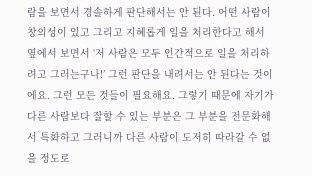람을 보면서 경솔하게 판단해서는 안 된다. 어떤 사람이 창의성이 있고 그리고 지혜롭게 일을 처리한다고 해서 옆에서 보면서 ‘저 사람은 모두 인간적으로 일을 처리하려고 그러는구나!’ 그런 판단을 내려서는 안 된다는 것이에요. 그런 모든 것들이 필요해요. 그렇기 때문에 자기가 다른 사람보다 잘할 수 있는 부분은 그 부분을 전문화해서 특화하고 그러니까 다른 사람이 도저히 따라갈 수 없을 정도로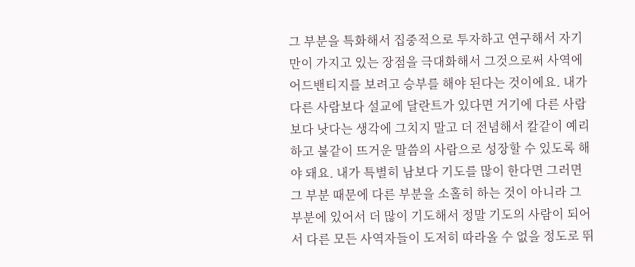그 부분을 특화해서 집중적으로 투자하고 연구해서 자기만이 가지고 있는 장점을 극대화해서 그것으로써 사역에 어드밴티지를 보려고 승부를 해야 된다는 것이에요. 내가 다른 사람보다 설교에 달란트가 있다면 거기에 다른 사람보다 낫다는 생각에 그치지 말고 더 전념해서 칼같이 예리하고 불같이 뜨거운 말씀의 사람으로 성장할 수 있도록 해야 돼요. 내가 특별히 남보다 기도를 많이 한다면 그러면 그 부분 때문에 다른 부분을 소홀히 하는 것이 아니라 그 부분에 있어서 더 많이 기도해서 정말 기도의 사람이 되어서 다른 모든 사역자들이 도저히 따라올 수 없을 정도로 뛰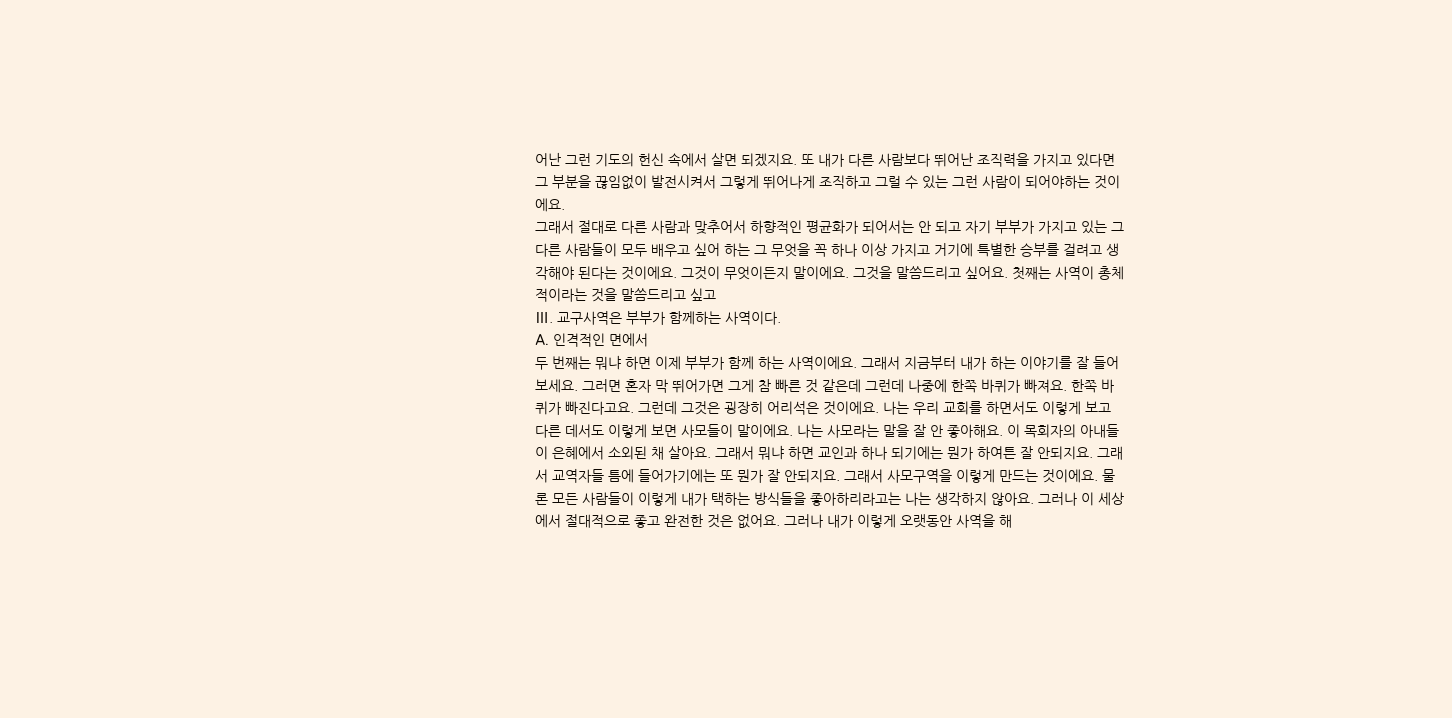어난 그런 기도의 헌신 속에서 살면 되겠지요. 또 내가 다른 사람보다 뛰어난 조직력을 가지고 있다면 그 부분을 끊임없이 발전시켜서 그렇게 뛰어나게 조직하고 그럴 수 있는 그런 사람이 되어야하는 것이에요.
그래서 절대로 다른 사람과 맞추어서 하향적인 평균화가 되어서는 안 되고 자기 부부가 가지고 있는 그 다른 사람들이 모두 배우고 싶어 하는 그 무엇을 꼭 하나 이상 가지고 거기에 특별한 승부를 걸려고 생각해야 된다는 것이에요. 그것이 무엇이든지 말이에요. 그것을 말씀드리고 싶어요. 첫째는 사역이 총체적이라는 것을 말씀드리고 싶고
Ⅲ. 교구사역은 부부가 함께하는 사역이다.
A. 인격적인 면에서
두 번째는 뭐냐 하면 이제 부부가 함께 하는 사역이에요. 그래서 지금부터 내가 하는 이야기를 잘 들어보세요. 그러면 혼자 막 뛰어가면 그게 참 빠른 것 같은데 그런데 나중에 한쪽 바퀴가 빠져요. 한쪽 바퀴가 빠진다고요. 그런데 그것은 굉장히 어리석은 것이에요. 나는 우리 교회를 하면서도 이렇게 보고 다른 데서도 이렇게 보면 사모들이 말이에요. 나는 사모라는 말을 잘 안 좋아해요. 이 목회자의 아내들이 은혜에서 소외된 채 살아요. 그래서 뭐냐 하면 교인과 하나 되기에는 뭔가 하여튼 잘 안되지요. 그래서 교역자들 틈에 들어가기에는 또 뭔가 잘 안되지요. 그래서 사모구역을 이렇게 만드는 것이에요. 물론 모든 사람들이 이렇게 내가 택하는 방식들을 좋아하리라고는 나는 생각하지 않아요. 그러나 이 세상에서 절대적으로 좋고 완전한 것은 없어요. 그러나 내가 이렇게 오랫동안 사역을 해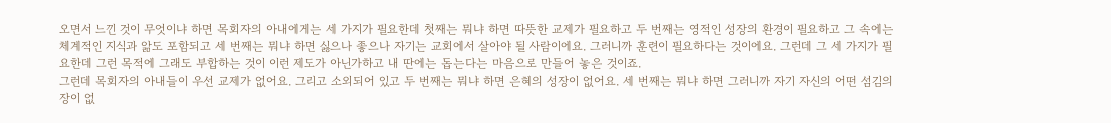오면서 느낀 것이 무엇이냐 하면 목회자의 아내에게는 세 가지가 필요한데 첫째는 뭐냐 하면 따뜻한 교제가 필요하고 두 번째는 영적인 성장의 환경이 필요하고 그 속에는 체계적인 지식과 앎도 포함되고 세 번째는 뭐냐 하면 싫으나 좋으나 자기는 교회에서 살아야 될 사람이에요. 그러니까 훈련이 필요하다는 것이에요. 그런데 그 세 가지가 필요한데 그런 목적에 그래도 부합하는 것이 이런 제도가 아닌가하고 내 딴에는 돕는다는 마음으로 만들어 놓은 것이죠.
그런데 목회자의 아내들이 우선 교제가 없어요. 그리고 소외되어 있고 두 번째는 뭐냐 하면 은혜의 성장이 없어요. 세 번째는 뭐냐 하면 그러니까 자기 자신의 어떤 섬김의 장이 없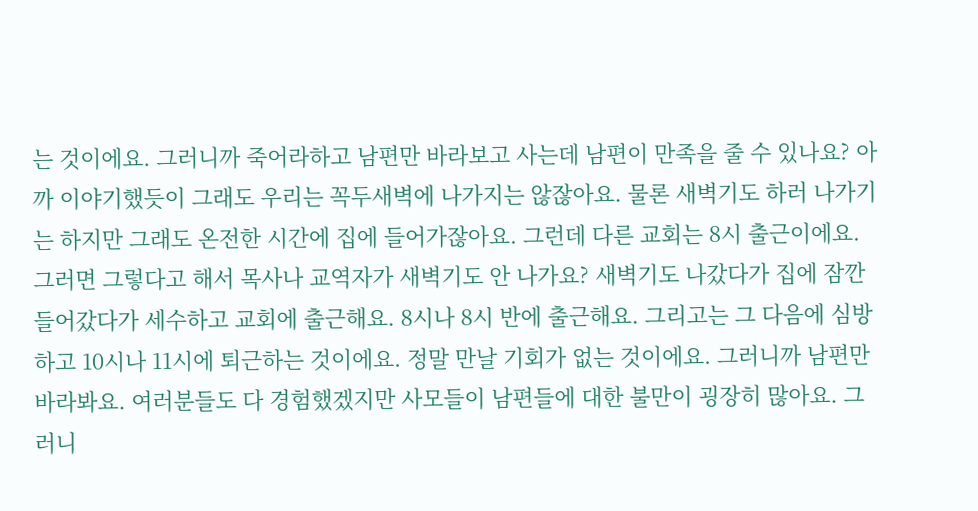는 것이에요. 그러니까 죽어라하고 남편만 바라보고 사는데 남편이 만족을 줄 수 있나요? 아까 이야기했듯이 그래도 우리는 꼭두새벽에 나가지는 않잖아요. 물론 새벽기도 하러 나가기는 하지만 그래도 온전한 시간에 집에 들어가잖아요. 그런데 다른 교회는 8시 출근이에요. 그러면 그렇다고 해서 목사나 교역자가 새벽기도 안 나가요? 새벽기도 나갔다가 집에 잠깐 들어갔다가 세수하고 교회에 출근해요. 8시나 8시 반에 출근해요. 그리고는 그 다음에 심방하고 10시나 11시에 퇴근하는 것이에요. 정말 만날 기회가 없는 것이에요. 그러니까 남편만 바라봐요. 여러분들도 다 경험했겠지만 사모들이 남편들에 대한 불만이 굉장히 많아요. 그러니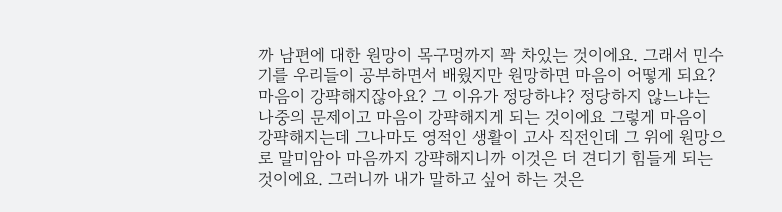까 남편에 대한 원망이 목구멍까지 꽉 차있는 것이에요. 그래서 민수기를 우리들이 공부하면서 배웠지만 원망하면 마음이 어떻게 되요? 마음이 강퍅해지잖아요? 그 이유가 정당하냐? 정당하지 않느냐는 나중의 문제이고 마음이 강퍅해지게 되는 것이에요 그렇게 마음이 강퍅해지는데 그나마도 영적인 생활이 고사 직전인데 그 위에 원망으로 말미암아 마음까지 강퍅해지니까 이것은 더 견디기 힘들게 되는 것이에요. 그러니까 내가 말하고 싶어 하는 것은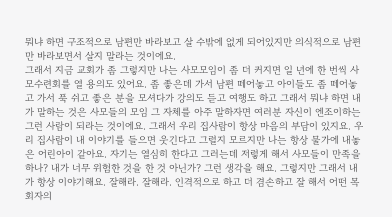뭐냐 하면 구조적으로 남편만 바라보고 살 수밖에 없게 되어있지만 의식적으로 남편만 바라보면서 살지 말라는 것이에요.
그래서 지금 교회가 좀 그렇지만 나는 사모모임이 좀 더 커지면 일 년에 한 번씩 사모수련회를 열 용의도 있어요. 좀 좋은데 가서 남편 떼어놓고 아이들도 좀 떼어놓고 가서 푹 쉬고 좋은 분을 모셔다가 강의도 듣고 여행도 하고 그래서 뭐냐 하면 내가 말하는 것은 사모들의 모임 그 자체를 아주 말하자면 여러분 자신이 엔조이하는 그런 사람이 되라는 것이에요. 그래서 우리 집사람이 항상 마음의 부담이 있지요. 우리 집사람이 내 이야기를 들으면 웃긴다고 그럴지 모르지만 나는 항상 물가에 내놓은 어린아이 같아요. 자기는 열심히 한다고 그러는데 저렇게 해서 사모들이 만족을 하나? 내가 너무 위험한 것을 한 것 아닌가? 그런 생각을 해요. 그렇지만 그래서 내가 항상 이야기해요. 잘해라. 잘해라. 인격적으로 하고 더 겸손하고 잘 해서 어떤 목회자의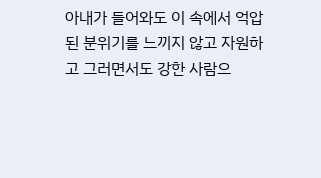아내가 들어와도 이 속에서 억압된 분위기를 느끼지 않고 자원하고 그러면서도 강한 사람으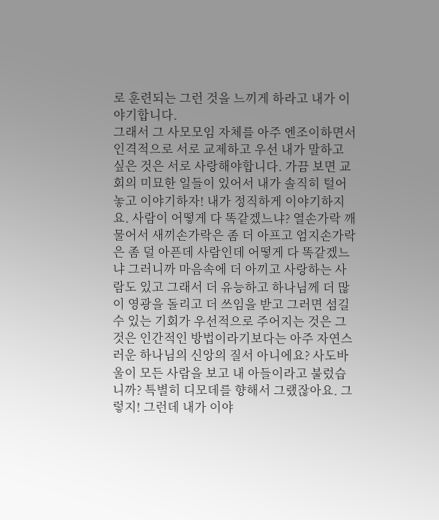로 훈련되는 그런 것을 느끼게 하라고 내가 이야기합니다.
그래서 그 사모모임 자체를 아주 엔조이하면서 인격적으로 서로 교제하고 우선 내가 말하고 싶은 것은 서로 사랑해야합니다. 가끔 보면 교회의 미묘한 일들이 있어서 내가 솔직히 털어놓고 이야기하자! 내가 정직하게 이야기하지요. 사람이 어떻게 다 똑같겠느냐? 열손가락 깨물어서 새끼손가락은 좀 더 아프고 엄지손가락은 좀 덜 아픈데 사람인데 어떻게 다 똑같겠느냐 그러니까 마음속에 더 아끼고 사랑하는 사람도 있고 그래서 더 유능하고 하나님께 더 많이 영광을 돌리고 더 쓰임을 받고 그러면 섬길 수 있는 기회가 우선적으로 주어지는 것은 그것은 인간적인 방법이라기보다는 아주 자연스러운 하나님의 신앙의 질서 아니에요? 사도바울이 모든 사람을 보고 내 아들이라고 불렀습니까? 특별히 디모데를 향해서 그랬잖아요. 그렇지! 그런데 내가 이야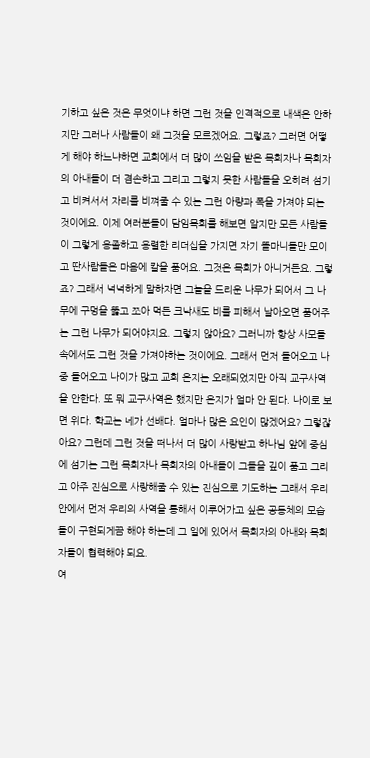기하고 싶은 것은 무엇이냐 하면 그런 것을 인격적으로 내색은 안하지만 그러나 사람들이 왜 그것을 모르겠어요. 그렇죠? 그러면 어떻게 해야 하느냐하면 교회에서 더 많이 쓰임을 받은 목회자나 목회자의 아내들이 더 겸손하고 그리고 그렇지 못한 사람들을 오히려 섬기고 비켜서서 자리를 비껴줄 수 있는 그런 아량과 폭을 가져야 되는 것이에요. 이제 여러분들이 담임목회를 해보면 알지만 모든 사람들이 그렇게 옹졸하고 용렬한 리더십을 가지면 자기 똘마니들만 모이고 딴사람들은 마음에 칼을 품어요. 그것은 목회가 아니거든요. 그렇죠? 그래서 넉넉하게 말하자면 그늘을 드리운 나무가 되어서 그 나무에 구멍을 뚫고 쪼아 먹든 크낙새도 비를 피해서 날아오면 품어주는 그런 나무가 되어야지요. 그렇지 않아요? 그러니까 항상 사모들 속에서도 그런 것을 가져야하는 것이에요. 그래서 먼저 들어오고 나중 들어오고 나이가 많고 교회 온지는 오래되었지만 아직 교구사역을 안한다. 또 뭐 교구사역은 했지만 온지가 얼마 안 된다. 나이로 보면 위다. 학교는 네가 선배다. 얼마나 많은 요인이 많겠어요? 그렇잖아요? 그런데 그런 것을 떠나서 더 많이 사랑받고 하나님 앞에 중심에 섬기는 그런 목회자나 목회자의 아내들이 그들을 깊이 품고 그리고 아주 진심으로 사랑해줄 수 있는 진심으로 기도하는 그래서 우리 안에서 먼저 우리의 사역을 통해서 이루어가고 싶은 공동체의 모습들이 구현되게끔 해야 하는데 그 일에 있어서 목회자의 아내와 목회자들이 협력해야 되요.
여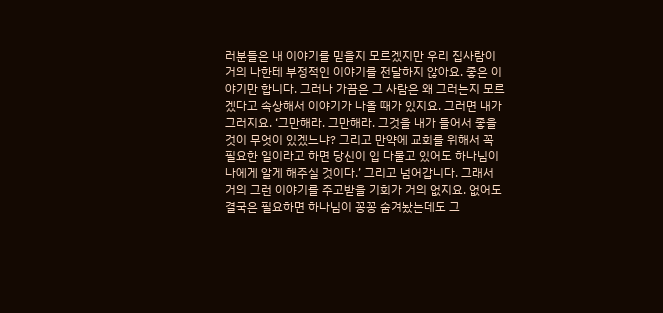러분들은 내 이야기를 믿을지 모르겠지만 우리 집사람이 거의 나한테 부정적인 이야기를 전달하지 않아요. 좋은 이야기만 합니다. 그러나 가끔은 그 사람은 왜 그러는지 모르겠다고 속상해서 이야기가 나올 때가 있지요. 그러면 내가 그러지요. ‘그만해라. 그만해라. 그것을 내가 들어서 좋을 것이 무엇이 있겠느냐? 그리고 만약에 교회를 위해서 꼭 필요한 일이라고 하면 당신이 입 다물고 있어도 하나님이 나에게 알게 해주실 것이다.’ 그리고 넘어갑니다. 그래서 거의 그런 이야기를 주고받을 기회가 거의 없지요. 없어도 결국은 필요하면 하나님이 꽁꽁 숨겨놨는데도 그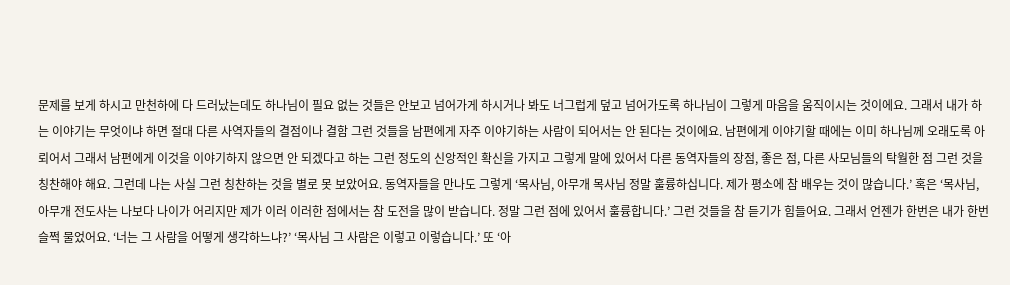문제를 보게 하시고 만천하에 다 드러났는데도 하나님이 필요 없는 것들은 안보고 넘어가게 하시거나 봐도 너그럽게 덮고 넘어가도록 하나님이 그렇게 마음을 움직이시는 것이에요. 그래서 내가 하는 이야기는 무엇이냐 하면 절대 다른 사역자들의 결점이나 결함 그런 것들을 남편에게 자주 이야기하는 사람이 되어서는 안 된다는 것이에요. 남편에게 이야기할 때에는 이미 하나님께 오래도록 아뢰어서 그래서 남편에게 이것을 이야기하지 않으면 안 되겠다고 하는 그런 정도의 신앙적인 확신을 가지고 그렇게 말에 있어서 다른 동역자들의 장점, 좋은 점, 다른 사모님들의 탁월한 점 그런 것을 칭찬해야 해요. 그런데 나는 사실 그런 칭찬하는 것을 별로 못 보았어요. 동역자들을 만나도 그렇게 ‘목사님, 아무개 목사님 정말 훌륭하십니다. 제가 평소에 참 배우는 것이 많습니다.’ 혹은 ‘목사님, 아무개 전도사는 나보다 나이가 어리지만 제가 이러 이러한 점에서는 참 도전을 많이 받습니다. 정말 그런 점에 있어서 훌륭합니다.’ 그런 것들을 참 듣기가 힘들어요. 그래서 언젠가 한번은 내가 한번 슬쩍 물었어요. ‘너는 그 사람을 어떻게 생각하느냐?’ ‘목사님 그 사람은 이렇고 이렇습니다.’ 또 ‘아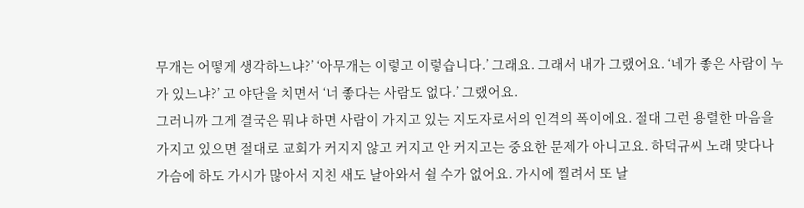무개는 어떻게 생각하느냐?’ ‘아무개는 이렇고 이렇습니다.’ 그래요. 그래서 내가 그랬어요. ‘네가 좋은 사람이 누가 있느냐?’ 고 야단을 치면서 ‘너 좋다는 사람도 없다.’ 그랬어요.
그러니까 그게 결국은 뭐냐 하면 사람이 가지고 있는 지도자로서의 인격의 폭이에요. 절대 그런 용렬한 마음을 가지고 있으면 절대로 교회가 커지지 않고 커지고 안 커지고는 중요한 문제가 아니고요. 하덕규씨 노래 맞다나 가슴에 하도 가시가 많아서 지친 새도 날아와서 쉴 수가 없어요. 가시에 찔려서 또 날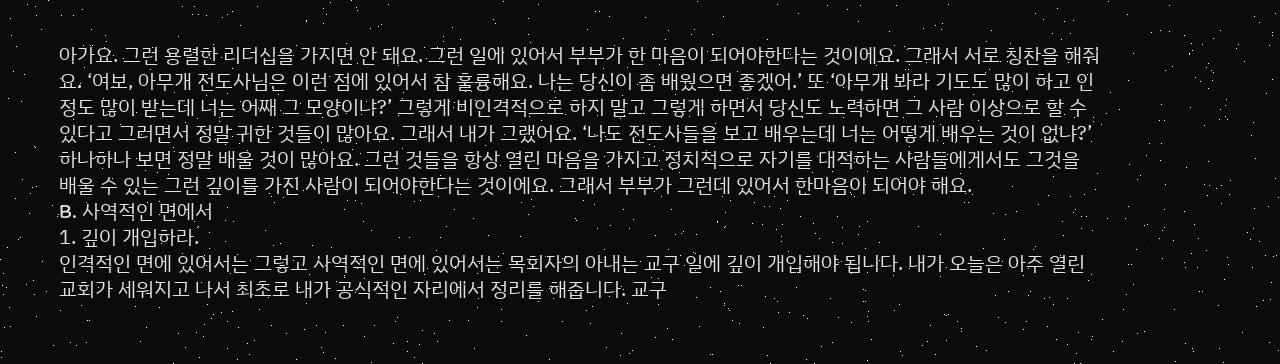아가요. 그런 용렬한 리더십을 가지면 안 돼요. 그런 일에 있어서 부부가 한 마음이 되어야한다는 것이에요. 그래서 서로 칭찬을 해줘요. ‘여보, 아무개 전도사님은 이런 점에 있어서 참 훌륭해요. 나는 당신이 좀 배웠으면 좋겠어.’ 또 ‘아무개 봐라 기도도 많이 하고 인정도 많이 받는데 너는 어째 그 모양이냐?’ 그렇게 비인격적으로 하지 말고 그렇게 하면서 당신도 노력하면 그 사람 이상으로 할 수 있다고 그러면서 정말 귀한 것들이 많아요. 그래서 내가 그랬어요. ‘나도 전도사들을 보고 배우는데 너는 어떻게 배우는 것이 없냐?’ 하나하나 보면 정말 배울 것이 많아요. 그런 것들을 항상 열린 마음을 가지고 정치적으로 자기를 대적하는 사람들에게서도 그것을 배울 수 있는 그런 깊이를 가진 사람이 되어야한다는 것이에요. 그래서 부부가 그런데 있어서 한마음이 되어야 해요.
B. 사역적인 면에서
1. 깊이 개입하라.
인격적인 면에 있어서는 그렇고 사역적인 면에 있어서는 목회자의 아내는 교구 일에 깊이 개입해야 됩니다. 내가 오늘은 아주 열린 교회가 세워지고 나서 최초로 내가 공식적인 자리에서 정리를 해줍니다. 교구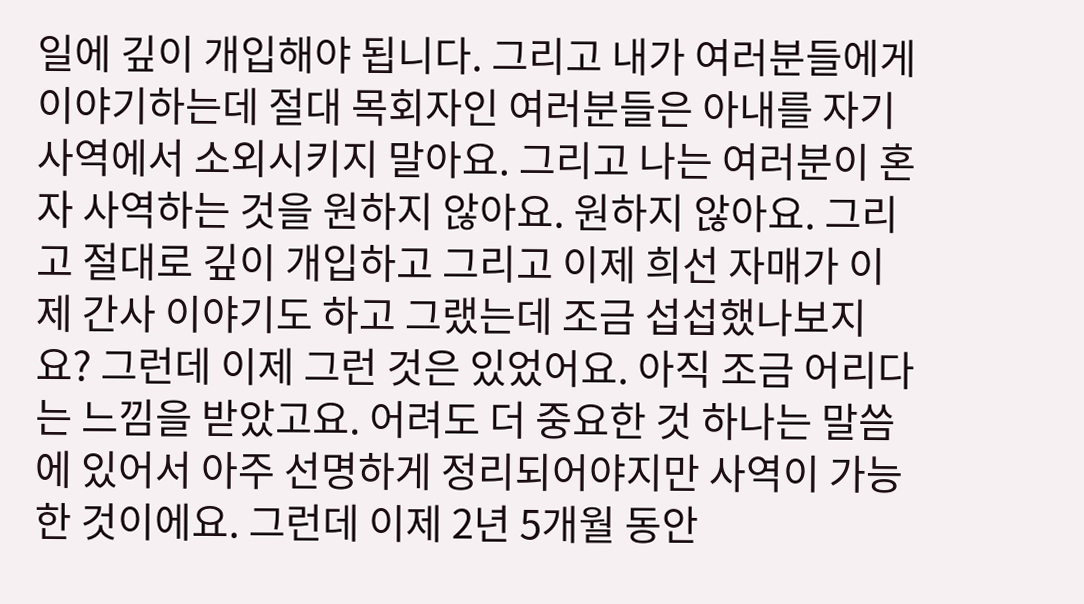일에 깊이 개입해야 됩니다. 그리고 내가 여러분들에게 이야기하는데 절대 목회자인 여러분들은 아내를 자기 사역에서 소외시키지 말아요. 그리고 나는 여러분이 혼자 사역하는 것을 원하지 않아요. 원하지 않아요. 그리고 절대로 깊이 개입하고 그리고 이제 희선 자매가 이제 간사 이야기도 하고 그랬는데 조금 섭섭했나보지요? 그런데 이제 그런 것은 있었어요. 아직 조금 어리다는 느낌을 받았고요. 어려도 더 중요한 것 하나는 말씀에 있어서 아주 선명하게 정리되어야지만 사역이 가능한 것이에요. 그런데 이제 2년 5개월 동안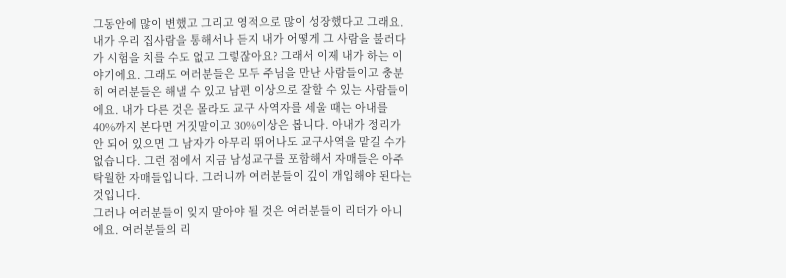그동안에 많이 변했고 그리고 영적으로 많이 성장했다고 그래요. 내가 우리 집사람을 통해서나 듣지 내가 어떻게 그 사람을 불러다가 시험을 치를 수도 없고 그렇잖아요? 그래서 이제 내가 하는 이야기에요. 그래도 여러분들은 모두 주님을 만난 사람들이고 충분히 여러분들은 해낼 수 있고 남편 이상으로 잘할 수 있는 사람들이에요. 내가 다른 것은 몰라도 교구 사역자를 세울 때는 아내를 40%까지 본다면 거짓말이고 30%이상은 봅니다. 아내가 정리가 안 되어 있으면 그 남자가 아무리 뛰어나도 교구사역을 맡길 수가 없습니다. 그런 점에서 지금 남성교구를 포함해서 자매들은 아주 탁월한 자매들입니다. 그러니까 여러분들이 깊이 개입해야 된다는 것입니다.
그러나 여러분들이 잊지 말아야 될 것은 여러분들이 리더가 아니에요. 여러분들의 리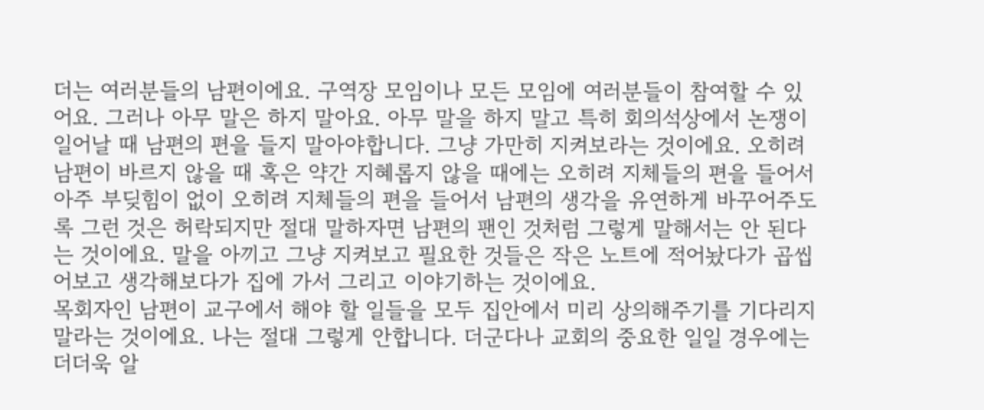더는 여러분들의 남편이에요. 구역장 모임이나 모든 모임에 여러분들이 참여할 수 있어요. 그러나 아무 말은 하지 말아요. 아무 말을 하지 말고 특히 회의석상에서 논쟁이 일어날 때 남편의 편을 들지 말아야합니다. 그냥 가만히 지켜보라는 것이에요. 오히려 남편이 바르지 않을 때 혹은 약간 지혜롭지 않을 때에는 오히려 지체들의 편을 들어서 아주 부딪힘이 없이 오히려 지체들의 편을 들어서 남편의 생각을 유연하게 바꾸어주도록 그런 것은 허락되지만 절대 말하자면 남편의 팬인 것처럼 그렇게 말해서는 안 된다는 것이에요. 말을 아끼고 그냥 지켜보고 필요한 것들은 작은 노트에 적어놨다가 곱씹어보고 생각해보다가 집에 가서 그리고 이야기하는 것이에요.
목회자인 남편이 교구에서 해야 할 일들을 모두 집안에서 미리 상의해주기를 기다리지 말라는 것이에요. 나는 절대 그렇게 안합니다. 더군다나 교회의 중요한 일일 경우에는 더더욱 알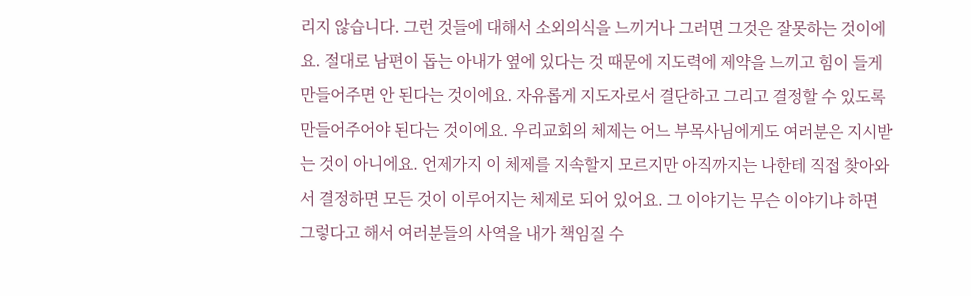리지 않습니다. 그런 것들에 대해서 소외의식을 느끼거나 그러면 그것은 잘못하는 것이에요. 절대로 남편이 돕는 아내가 옆에 있다는 것 때문에 지도력에 제약을 느끼고 힘이 들게 만들어주면 안 된다는 것이에요. 자유롭게 지도자로서 결단하고 그리고 결정할 수 있도록 만들어주어야 된다는 것이에요. 우리교회의 체제는 어느 부목사님에게도 여러분은 지시받는 것이 아니에요. 언제가지 이 체제를 지속할지 모르지만 아직까지는 나한테 직접 찾아와서 결정하면 모든 것이 이루어지는 체제로 되어 있어요. 그 이야기는 무슨 이야기냐 하면 그렇다고 해서 여러분들의 사역을 내가 책임질 수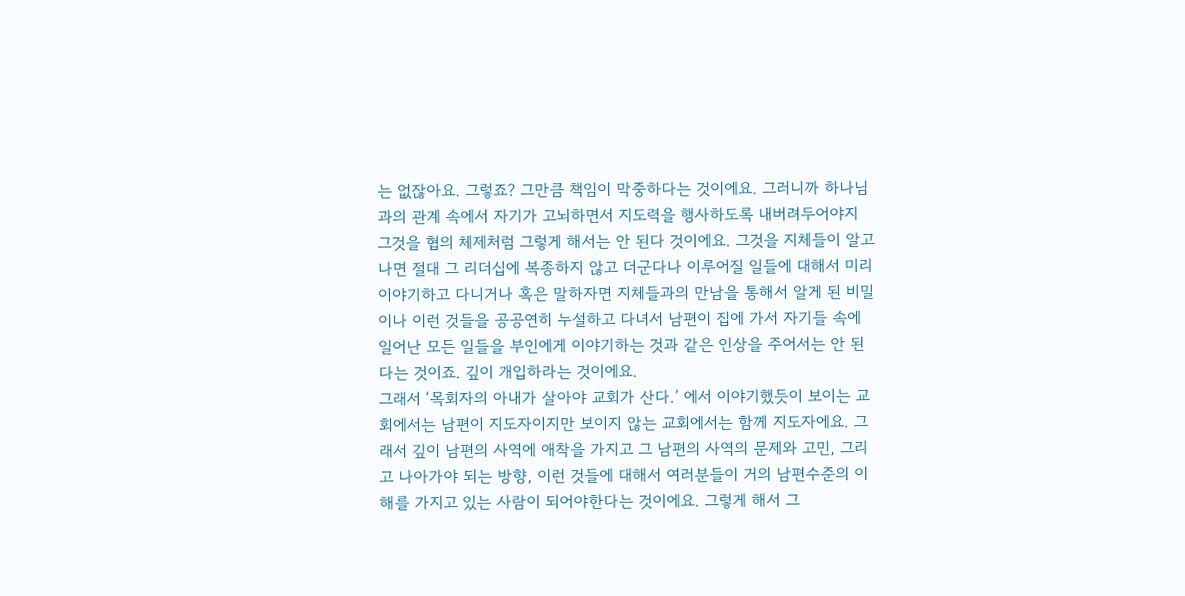는 없잖아요. 그렇죠? 그만큼 책임이 막중하다는 것이에요. 그러니까 하나님과의 관계 속에서 자기가 고뇌하면서 지도력을 행사하도록 내버려두어야지 그것을 협의 체제처럼 그렇게 해서는 안 된다 것이에요. 그것을 지체들이 알고 나면 절대 그 리더십에 복종하지 않고 더군다나 이루어질 일들에 대해서 미리 이야기하고 다니거나 혹은 말하자면 지체들과의 만남을 통해서 알게 된 비밀이나 이런 것들을 공공연히 누설하고 다녀서 남편이 집에 가서 자기들 속에 일어난 모든 일들을 부인에게 이야기하는 것과 같은 인상을 주어서는 안 된다는 것이죠. 깊이 개입하라는 것이에요.
그래서 ‘목회자의 아내가 살아야 교회가 산다.’ 에서 이야기했듯이 보이는 교회에서는 남편이 지도자이지만 보이지 않는 교회에서는 함께 지도자에요. 그래서 깊이 남편의 사역에 애착을 가지고 그 남편의 사역의 문제와 고민, 그리고 나아가야 되는 방향, 이런 것들에 대해서 여러분들이 거의 남편수준의 이해를 가지고 있는 사람이 되어야한다는 것이에요. 그렇게 해서 그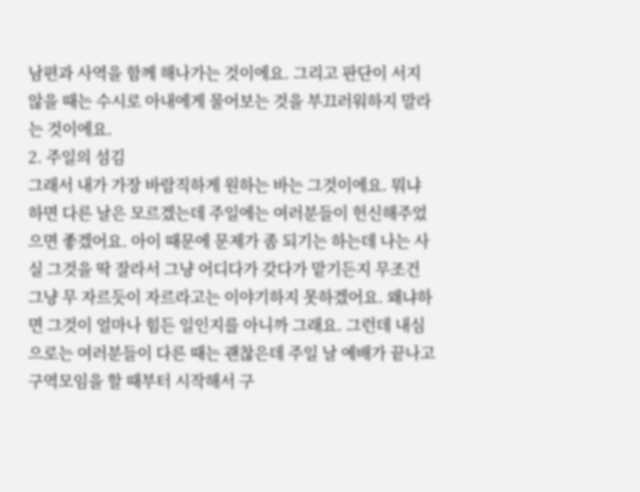남편과 사역을 함께 해나가는 것이에요. 그리고 판단이 서지 않을 때는 수시로 아내에게 물어보는 것을 부끄러워하지 말라는 것이에요.
2. 주일의 섬김
그래서 내가 가장 바람직하게 원하는 바는 그것이에요. 뭐냐 하면 다른 날은 모르겠는데 주일에는 여러분들이 헌신해주었으면 좋겠어요. 아이 때문에 문제가 좀 되기는 하는데 나는 사실 그것을 딱 잘라서 그냥 어디다가 갖다가 맡기든지 무조건 그냥 무 자르듯이 자르라고는 이야기하지 못하겠어요. 왜냐하면 그것이 얼마나 힘든 일인지를 아니까 그래요. 그런데 내심으로는 여러분들이 다른 때는 괜찮은데 주일 날 예배가 끝나고 구역모임을 할 때부터 시작해서 구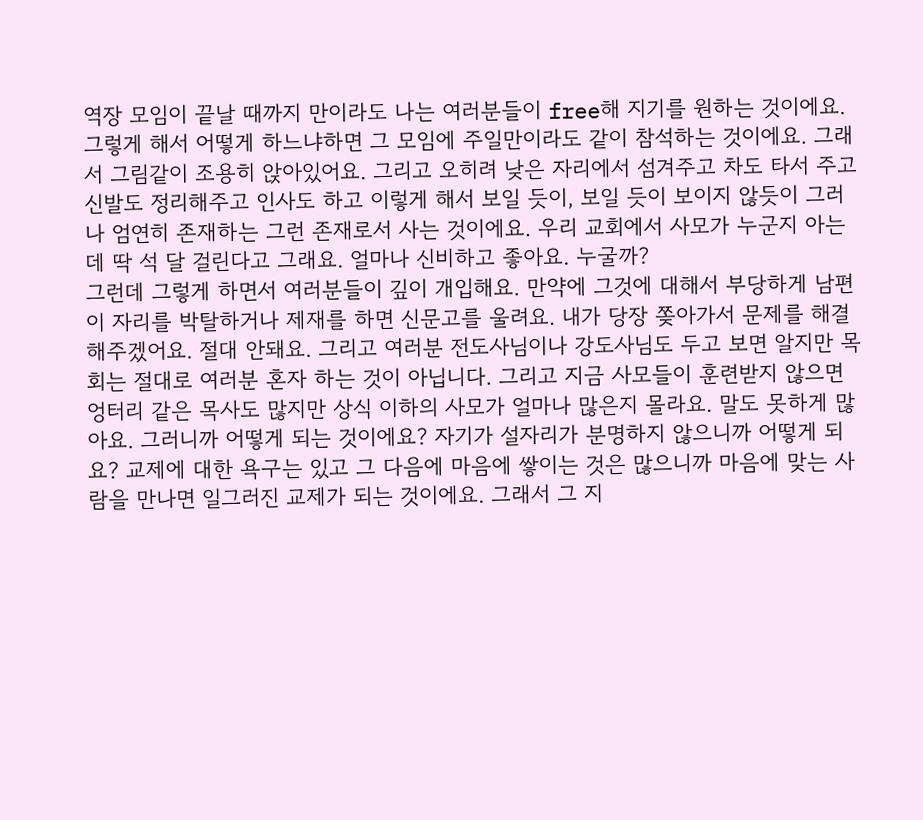역장 모임이 끝날 때까지 만이라도 나는 여러분들이 free해 지기를 원하는 것이에요. 그렇게 해서 어떻게 하느냐하면 그 모임에 주일만이라도 같이 참석하는 것이에요. 그래서 그림같이 조용히 앉아있어요. 그리고 오히려 낮은 자리에서 섬겨주고 차도 타서 주고 신발도 정리해주고 인사도 하고 이렇게 해서 보일 듯이, 보일 듯이 보이지 않듯이 그러나 엄연히 존재하는 그런 존재로서 사는 것이에요. 우리 교회에서 사모가 누군지 아는데 딱 석 달 걸린다고 그래요. 얼마나 신비하고 좋아요. 누굴까?
그런데 그렇게 하면서 여러분들이 깊이 개입해요. 만약에 그것에 대해서 부당하게 남편이 자리를 박탈하거나 제재를 하면 신문고를 울려요. 내가 당장 쫒아가서 문제를 해결해주겠어요. 절대 안돼요. 그리고 여러분 전도사님이나 강도사님도 두고 보면 알지만 목회는 절대로 여러분 혼자 하는 것이 아닙니다. 그리고 지금 사모들이 훈련받지 않으면 엉터리 같은 목사도 많지만 상식 이하의 사모가 얼마나 많은지 몰라요. 말도 못하게 많아요. 그러니까 어떻게 되는 것이에요? 자기가 설자리가 분명하지 않으니까 어떻게 되요? 교제에 대한 욕구는 있고 그 다음에 마음에 쌓이는 것은 많으니까 마음에 맞는 사람을 만나면 일그러진 교제가 되는 것이에요. 그래서 그 지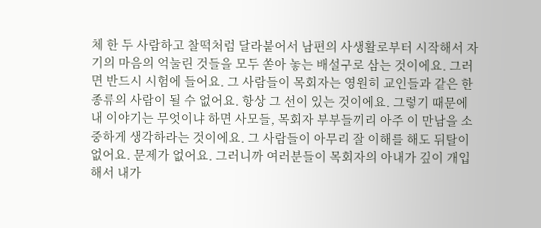체 한 두 사람하고 찰떡처럼 달라붙어서 남편의 사생활로부터 시작해서 자기의 마음의 억눌린 것들을 모두 쏟아 놓는 배설구로 삼는 것이에요. 그러면 반드시 시험에 들어요. 그 사람들이 목회자는 영원히 교인들과 같은 한 종류의 사람이 될 수 없어요. 항상 그 선이 있는 것이에요. 그렇기 때문에 내 이야기는 무엇이냐 하면 사모들, 목회자 부부들끼리 아주 이 만남을 소중하게 생각하라는 것이에요. 그 사람들이 아무리 잘 이해를 해도 뒤탈이 없어요. 문제가 없어요. 그러니까 여러분들이 목회자의 아내가 깊이 개입해서 내가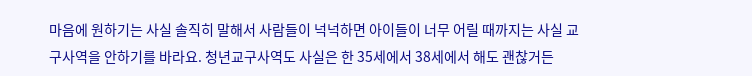마음에 원하기는 사실 솔직히 말해서 사람들이 넉넉하면 아이들이 너무 어릴 때까지는 사실 교구사역을 안하기를 바라요. 청년교구사역도 사실은 한 35세에서 38세에서 해도 괜찮거든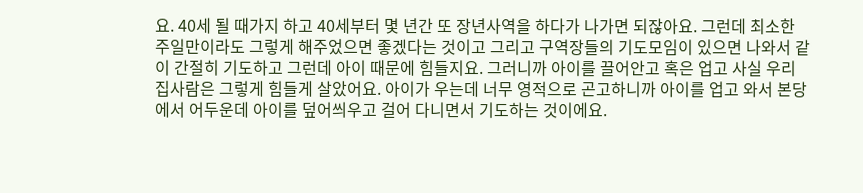요. 40세 될 때가지 하고 40세부터 몇 년간 또 장년사역을 하다가 나가면 되잖아요. 그런데 최소한 주일만이라도 그렇게 해주었으면 좋겠다는 것이고 그리고 구역장들의 기도모임이 있으면 나와서 같이 간절히 기도하고 그런데 아이 때문에 힘들지요. 그러니까 아이를 끌어안고 혹은 업고 사실 우리 집사람은 그렇게 힘들게 살았어요. 아이가 우는데 너무 영적으로 곤고하니까 아이를 업고 와서 본당에서 어두운데 아이를 덮어씌우고 걸어 다니면서 기도하는 것이에요.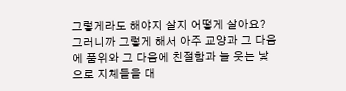그렇게라도 해야지 살지 어떻게 살아요? 그러니까 그렇게 해서 아주 교양과 그 다음에 품위와 그 다음에 친절함과 늘 웃는 낯으로 지체들을 대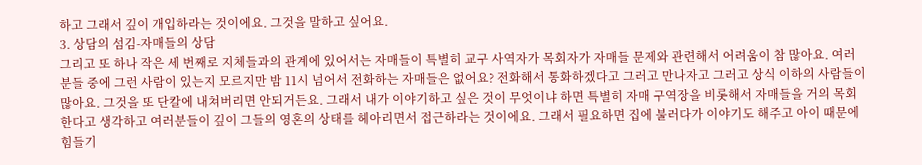하고 그래서 깊이 개입하라는 것이에요. 그것을 말하고 싶어요.
3. 상담의 섬김-자매들의 상담
그리고 또 하나 작은 세 번째로 지체들과의 관계에 있어서는 자매들이 특별히 교구 사역자가 목회자가 자매들 문제와 관련해서 어려움이 참 많아요. 여러분들 중에 그런 사람이 있는지 모르지만 밤 11시 넘어서 전화하는 자매들은 없어요? 전화해서 통화하겠다고 그러고 만나자고 그러고 상식 이하의 사람들이 많아요. 그것을 또 단칼에 내쳐버리면 안되거든요. 그래서 내가 이야기하고 싶은 것이 무엇이냐 하면 특별히 자매 구역장을 비롯해서 자매들을 거의 목회한다고 생각하고 여러분들이 깊이 그들의 영혼의 상태를 헤아리면서 접근하라는 것이에요. 그래서 필요하면 집에 불러다가 이야기도 해주고 아이 때문에 힘들기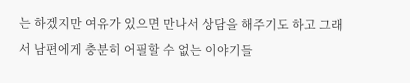는 하겠지만 여유가 있으면 만나서 상담을 해주기도 하고 그래서 남편에게 충분히 어필할 수 없는 이야기들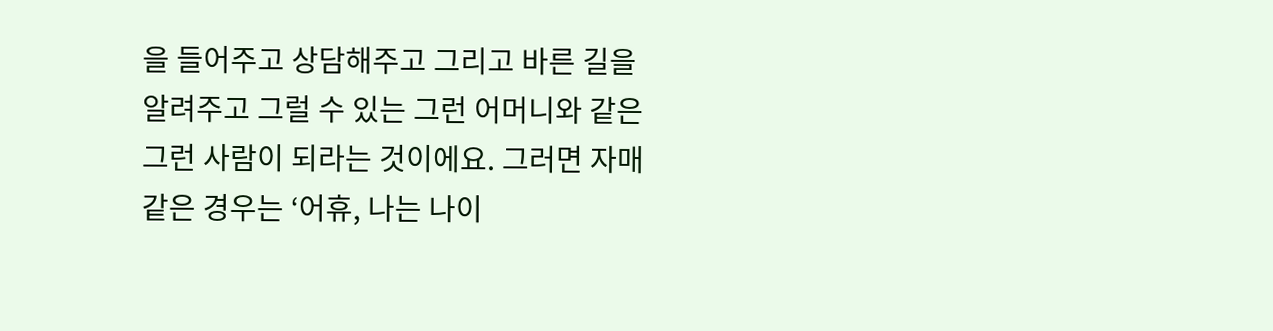을 들어주고 상담해주고 그리고 바른 길을 알려주고 그럴 수 있는 그런 어머니와 같은 그런 사람이 되라는 것이에요. 그러면 자매 같은 경우는 ‘어휴, 나는 나이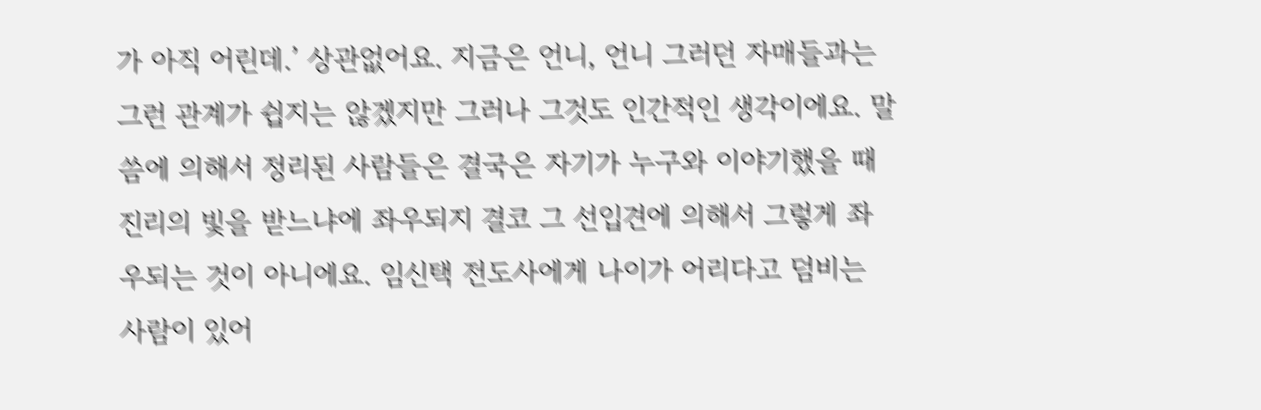가 아직 어린데.’ 상관없어요. 지금은 언니, 언니 그러던 자매들과는 그런 관계가 쉽지는 않겠지만 그러나 그것도 인간적인 생각이에요. 말씀에 의해서 정리된 사람들은 결국은 자기가 누구와 이야기했을 때 진리의 빛을 받느냐에 좌우되지 결코 그 선입견에 의해서 그렇게 좌우되는 것이 아니에요. 임신택 전도사에게 나이가 어리다고 덤비는 사람이 있어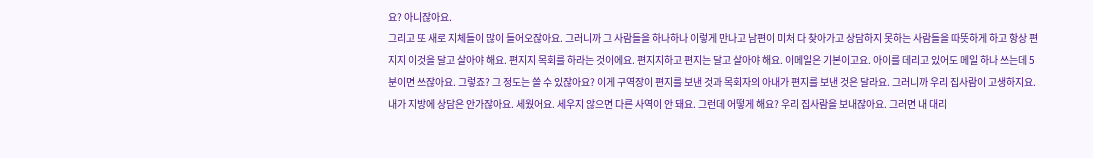요? 아니잖아요.
그리고 또 새로 지체들이 많이 들어오잖아요. 그러니까 그 사람들을 하나하나 이렇게 만나고 남편이 미처 다 찾아가고 상담하지 못하는 사람들을 따뜻하게 하고 항상 편지지 이것을 달고 살아야 해요. 편지지 목회를 하라는 것이에요. 편지지하고 편지는 달고 살아야 해요. 이메일은 기본이고요. 아이를 데리고 있어도 메일 하나 쓰는데 5분이면 쓰잖아요. 그렇죠? 그 정도는 쓸 수 있잖아요? 이게 구역장이 편지를 보낸 것과 목회자의 아내가 편지를 보낸 것은 달라요. 그러니까 우리 집사람이 고생하지요. 내가 지방에 상담은 안가잖아요. 세웠어요. 세우지 않으면 다른 사역이 안 돼요. 그런데 어떻게 해요? 우리 집사람을 보내잖아요. 그러면 내 대리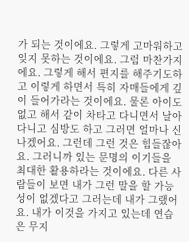가 되는 것이에요. 그렇게 고마워하고 잊지 못하는 것이에요. 그럼 마찬가지에요. 그렇게 해서 편지를 해주기도하고 이렇게 하면서 특히 자매들에게 깊이 들어가라는 것이에요. 물론 아이도 없고 해서 같이 차타고 다니면서 날아다니고 심방도 하고 그러면 얼마나 신나겠어요. 그런데 그런 것은 힘들잖아요. 그러니까 있는 문명의 이기들을 최대한 활용하라는 것이에요. 다른 사람들이 보면 내가 그런 말을 할 가능성이 없겠다고 그러는데 내가 그랬어요. 내가 이것을 가지고 있는데 연습은 무지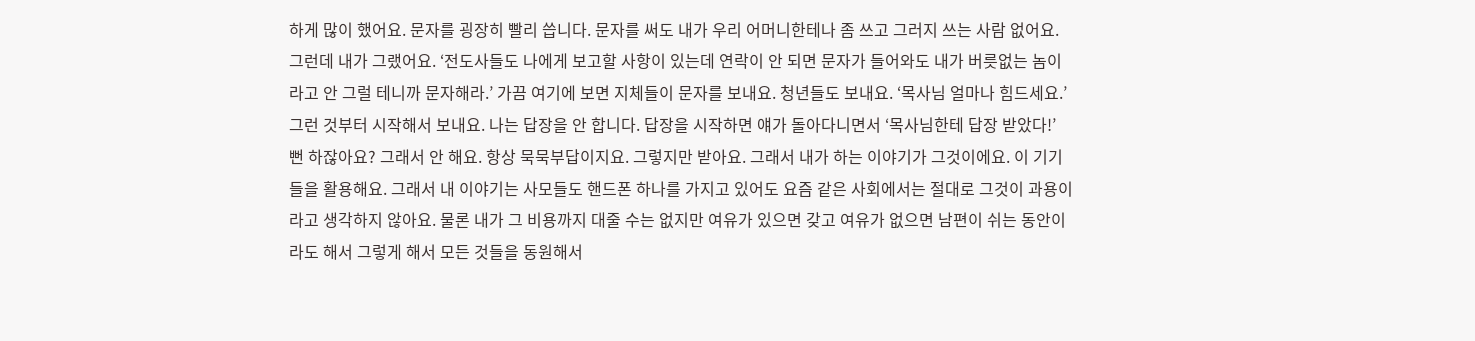하게 많이 했어요. 문자를 굉장히 빨리 씁니다. 문자를 써도 내가 우리 어머니한테나 좀 쓰고 그러지 쓰는 사람 없어요. 그런데 내가 그랬어요. ‘전도사들도 나에게 보고할 사항이 있는데 연락이 안 되면 문자가 들어와도 내가 버릇없는 놈이라고 안 그럴 테니까 문자해라.’ 가끔 여기에 보면 지체들이 문자를 보내요. 청년들도 보내요. ‘목사님 얼마나 힘드세요.’ 그런 것부터 시작해서 보내요. 나는 답장을 안 합니다. 답장을 시작하면 얘가 돌아다니면서 ‘목사님한테 답장 받았다!’ 뻔 하잖아요? 그래서 안 해요. 항상 묵묵부답이지요. 그렇지만 받아요. 그래서 내가 하는 이야기가 그것이에요. 이 기기들을 활용해요. 그래서 내 이야기는 사모들도 핸드폰 하나를 가지고 있어도 요즘 같은 사회에서는 절대로 그것이 과용이라고 생각하지 않아요. 물론 내가 그 비용까지 대줄 수는 없지만 여유가 있으면 갖고 여유가 없으면 남편이 쉬는 동안이라도 해서 그렇게 해서 모든 것들을 동원해서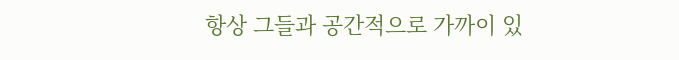항상 그들과 공간적으로 가까이 있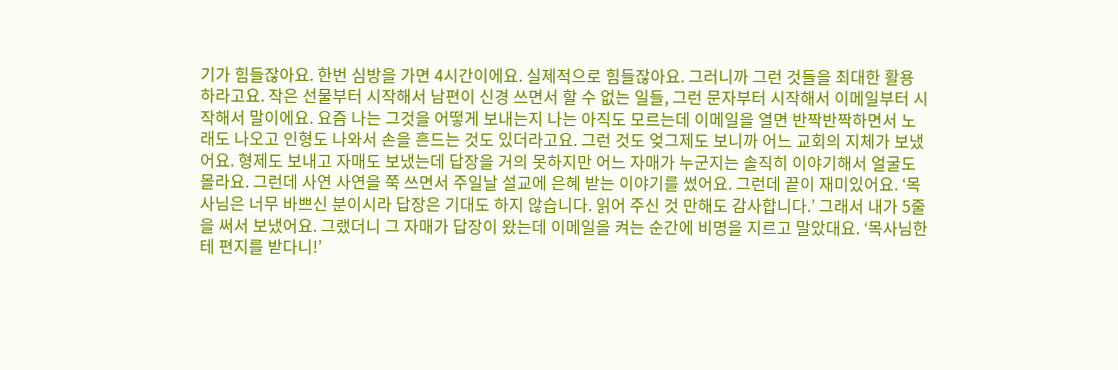기가 힘들잖아요. 한번 심방을 가면 4시간이에요. 실제적으로 힘들잖아요. 그러니까 그런 것들을 최대한 활용하라고요. 작은 선물부터 시작해서 남편이 신경 쓰면서 할 수 없는 일들, 그런 문자부터 시작해서 이메일부터 시작해서 말이에요. 요즘 나는 그것을 어떻게 보내는지 나는 아직도 모르는데 이메일을 열면 반짝반짝하면서 노래도 나오고 인형도 나와서 손을 흔드는 것도 있더라고요. 그런 것도 엊그제도 보니까 어느 교회의 지체가 보냈어요. 형제도 보내고 자매도 보냈는데 답장을 거의 못하지만 어느 자매가 누군지는 솔직히 이야기해서 얼굴도 몰라요. 그런데 사연 사연을 쭉 쓰면서 주일날 설교에 은혜 받는 이야기를 썼어요. 그런데 끝이 재미있어요. ‘목사님은 너무 바쁘신 분이시라 답장은 기대도 하지 않습니다. 읽어 주신 것 만해도 감사합니다.’ 그래서 내가 5줄을 써서 보냈어요. 그랬더니 그 자매가 답장이 왔는데 이메일을 켜는 순간에 비명을 지르고 말았대요. ‘목사님한테 편지를 받다니!’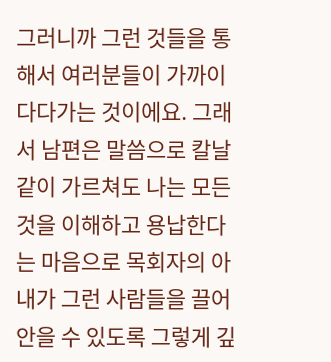그러니까 그런 것들을 통해서 여러분들이 가까이 다다가는 것이에요. 그래서 남편은 말씀으로 칼날같이 가르쳐도 나는 모든 것을 이해하고 용납한다는 마음으로 목회자의 아내가 그런 사람들을 끌어안을 수 있도록 그렇게 깊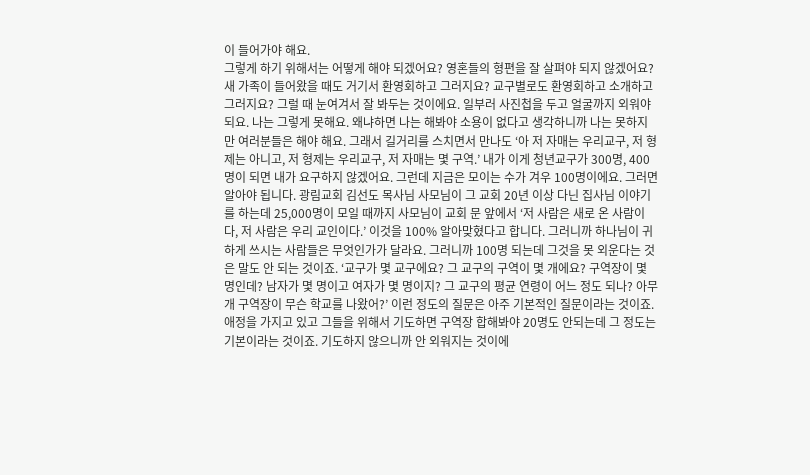이 들어가야 해요.
그렇게 하기 위해서는 어떻게 해야 되겠어요? 영혼들의 형편을 잘 살펴야 되지 않겠어요? 새 가족이 들어왔을 때도 거기서 환영회하고 그러지요? 교구별로도 환영회하고 소개하고 그러지요? 그럴 때 눈여겨서 잘 봐두는 것이에요. 일부러 사진첩을 두고 얼굴까지 외워야 되요. 나는 그렇게 못해요. 왜냐하면 나는 해봐야 소용이 없다고 생각하니까 나는 못하지만 여러분들은 해야 해요. 그래서 길거리를 스치면서 만나도 ‘아 저 자매는 우리교구, 저 형제는 아니고, 저 형제는 우리교구, 저 자매는 몇 구역.’ 내가 이게 청년교구가 300명, 400명이 되면 내가 요구하지 않겠어요. 그런데 지금은 모이는 수가 겨우 100명이에요. 그러면 알아야 됩니다. 광림교회 김선도 목사님 사모님이 그 교회 20년 이상 다닌 집사님 이야기를 하는데 25,000명이 모일 때까지 사모님이 교회 문 앞에서 ‘저 사람은 새로 온 사람이다, 저 사람은 우리 교인이다.’ 이것을 100% 알아맞혔다고 합니다. 그러니까 하나님이 귀하게 쓰시는 사람들은 무엇인가가 달라요. 그러니까 100명 되는데 그것을 못 외운다는 것은 말도 안 되는 것이죠. ‘교구가 몇 교구에요? 그 교구의 구역이 몇 개에요? 구역장이 몇 명인데? 남자가 몇 명이고 여자가 몇 명이지? 그 교구의 평균 연령이 어느 정도 되나? 아무개 구역장이 무슨 학교를 나왔어?’ 이런 정도의 질문은 아주 기본적인 질문이라는 것이죠. 애정을 가지고 있고 그들을 위해서 기도하면 구역장 합해봐야 20명도 안되는데 그 정도는 기본이라는 것이죠. 기도하지 않으니까 안 외워지는 것이에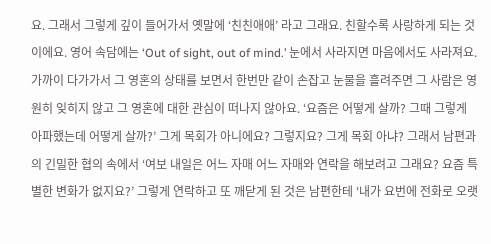요. 그래서 그렇게 깊이 들어가서 옛말에 ‘친친애애’ 라고 그래요. 친할수록 사랑하게 되는 것이에요. 영어 속담에는 ‘Out of sight, out of mind.’ 눈에서 사라지면 마음에서도 사라져요. 가까이 다가가서 그 영혼의 상태를 보면서 한번만 같이 손잡고 눈물을 흘려주면 그 사람은 영원히 잊히지 않고 그 영혼에 대한 관심이 떠나지 않아요. ‘요즘은 어떻게 살까? 그때 그렇게 아파했는데 어떻게 살까?’ 그게 목회가 아니에요? 그렇지요? 그게 목회 아냐? 그래서 남편과의 긴밀한 협의 속에서 ‘여보 내일은 어느 자매 어느 자매와 연락을 해보려고 그래요? 요즘 특별한 변화가 없지요?’ 그렇게 연락하고 또 깨닫게 된 것은 남편한테 ‘내가 요번에 전화로 오랫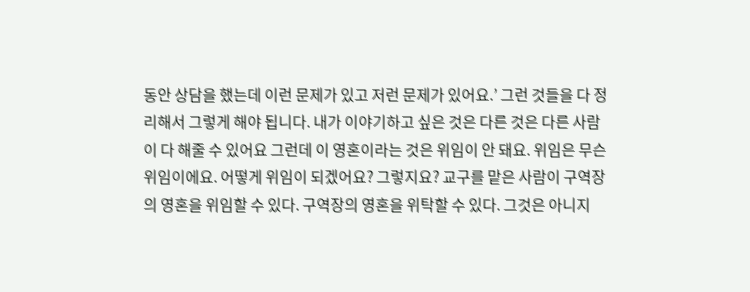동안 상담을 했는데 이런 문제가 있고 저런 문제가 있어요.’ 그런 것들을 다 정리해서 그렇게 해야 됩니다. 내가 이야기하고 싶은 것은 다른 것은 다른 사람이 다 해줄 수 있어요 그런데 이 영혼이라는 것은 위임이 안 돼요. 위임은 무슨 위임이에요. 어떻게 위임이 되겠어요? 그렇지요? 교구를 맡은 사람이 구역장의 영혼을 위임할 수 있다. 구역장의 영혼을 위탁할 수 있다. 그것은 아니지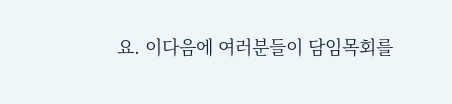요. 이다음에 여러분들이 담임목회를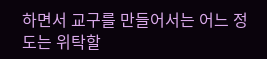하면서 교구를 만들어서는 어느 정도는 위탁할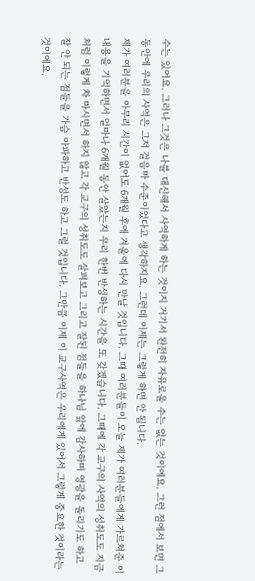수는 있어요. 그러나 그것은 나를 대신해서 사역하게 하는 것이지 거기서 완전히 자유로울 수는 없는 것이에요. 그런 점에서 보면 그동안에 우리의 사역은 그저 걸음마 수준이었다고 생각하지요. 그런데 이제는 그렇게 하면 안 됩니다.
제가 여러분을 아무리 시간이 없어도 6개월 후에 겨울에 다시 만날 것입니다. 그때 여러분들이 오늘 제가 여러분들에게 가르쳐준 이 내용을 기억하면서 얼마나 6개월 동안 살았는지 우리 한번 반성하는 시간을 또 갖겠습니다. 그때에 각 교구의 사역의 성취도도 지금처럼 이렇게 차 마시면서 하지 않고 각 교구의 성취도도 살펴보고 그리고 잘된 점들을 하나님 앞에 감사하며 영광을 돌리기도 하고 잘 안 되는 점들을 가슴 아파하고 반성도 하고 그럴 것입니다. 그만큼 이제 이 교구사역은 우리에게 있어서 그렇게 중요한 것이라는 것이에요.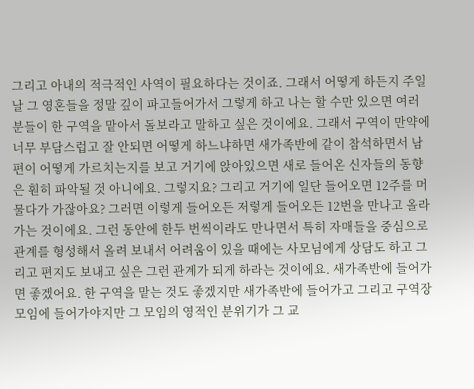그리고 아내의 적극적인 사역이 필요하다는 것이죠. 그래서 어떻게 하든지 주일 날 그 영혼들을 정말 깊이 파고들어가서 그렇게 하고 나는 할 수만 있으면 여러분들이 한 구역을 맡아서 돌보라고 말하고 싶은 것이에요. 그래서 구역이 만약에 너무 부담스럽고 잘 안되면 어떻게 하느냐하면 새가족반에 같이 참석하면서 남편이 어떻게 가르치는지를 보고 거기에 앉아있으면 새로 들어온 신자들의 동향은 훤히 파악될 것 아니에요. 그렇지요? 그리고 거기에 일단 들어오면 12주를 머물다가 가잖아요? 그러면 이렇게 들어오든 저렇게 들어오든 12번을 만나고 올라가는 것이에요. 그런 동안에 한두 번씩이라도 만나면서 특히 자매들을 중심으로 관계를 형성해서 올려 보내서 어려움이 있을 때에는 사모님에게 상담도 하고 그리고 편지도 보내고 싶은 그런 관계가 되게 하라는 것이에요. 새가족반에 들어가면 좋겠어요. 한 구역을 맡는 것도 좋겠지만 새가족반에 들어가고 그리고 구역장 모임에 들어가야지만 그 모임의 영적인 분위기가 그 교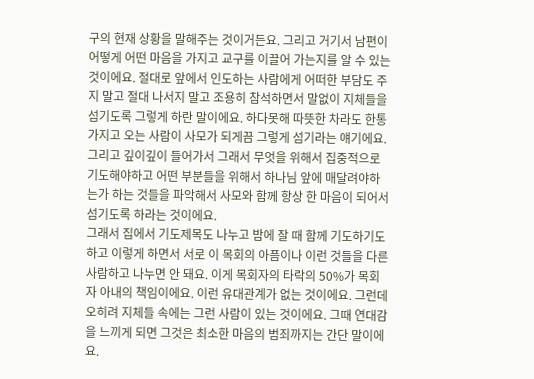구의 현재 상황을 말해주는 것이거든요. 그리고 거기서 남편이 어떻게 어떤 마음을 가지고 교구를 이끌어 가는지를 알 수 있는 것이에요. 절대로 앞에서 인도하는 사람에게 어떠한 부담도 주지 말고 절대 나서지 말고 조용히 참석하면서 말없이 지체들을 섬기도록 그렇게 하란 말이에요. 하다못해 따뜻한 차라도 한통 가지고 오는 사람이 사모가 되게끔 그렇게 섬기라는 얘기에요. 그리고 깊이깊이 들어가서 그래서 무엇을 위해서 집중적으로 기도해야하고 어떤 부분들을 위해서 하나님 앞에 매달려야하는가 하는 것들을 파악해서 사모와 함께 항상 한 마음이 되어서 섬기도록 하라는 것이에요.
그래서 집에서 기도제목도 나누고 밤에 잘 때 함께 기도하기도 하고 이렇게 하면서 서로 이 목회의 아픔이나 이런 것들을 다른 사람하고 나누면 안 돼요. 이게 목회자의 타락의 50%가 목회자 아내의 책임이에요. 이런 유대관계가 없는 것이에요. 그런데 오히려 지체들 속에는 그런 사람이 있는 것이에요. 그때 연대감을 느끼게 되면 그것은 최소한 마음의 범죄까지는 간단 말이에요.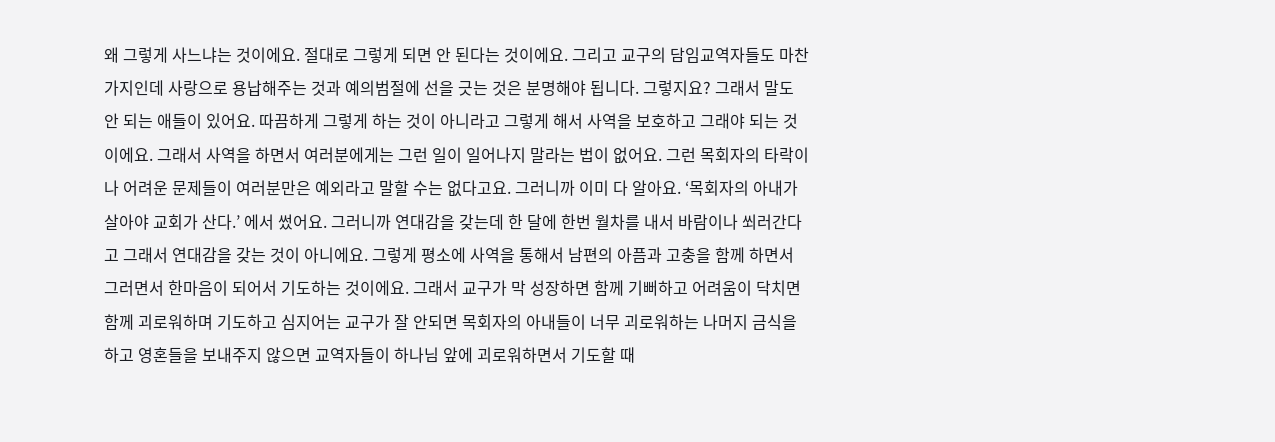왜 그렇게 사느냐는 것이에요. 절대로 그렇게 되면 안 된다는 것이에요. 그리고 교구의 담임교역자들도 마찬가지인데 사랑으로 용납해주는 것과 예의범절에 선을 긋는 것은 분명해야 됩니다. 그렇지요? 그래서 말도 안 되는 애들이 있어요. 따끔하게 그렇게 하는 것이 아니라고 그렇게 해서 사역을 보호하고 그래야 되는 것이에요. 그래서 사역을 하면서 여러분에게는 그런 일이 일어나지 말라는 법이 없어요. 그런 목회자의 타락이나 어려운 문제들이 여러분만은 예외라고 말할 수는 없다고요. 그러니까 이미 다 알아요. ‘목회자의 아내가 살아야 교회가 산다.’ 에서 썼어요. 그러니까 연대감을 갖는데 한 달에 한번 월차를 내서 바람이나 쐬러간다고 그래서 연대감을 갖는 것이 아니에요. 그렇게 평소에 사역을 통해서 남편의 아픔과 고충을 함께 하면서 그러면서 한마음이 되어서 기도하는 것이에요. 그래서 교구가 막 성장하면 함께 기뻐하고 어려움이 닥치면 함께 괴로워하며 기도하고 심지어는 교구가 잘 안되면 목회자의 아내들이 너무 괴로워하는 나머지 금식을 하고 영혼들을 보내주지 않으면 교역자들이 하나님 앞에 괴로워하면서 기도할 때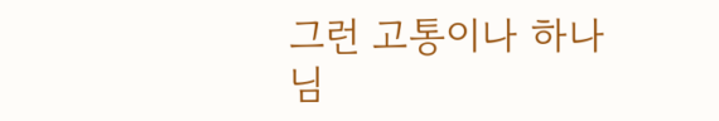그런 고통이나 하나님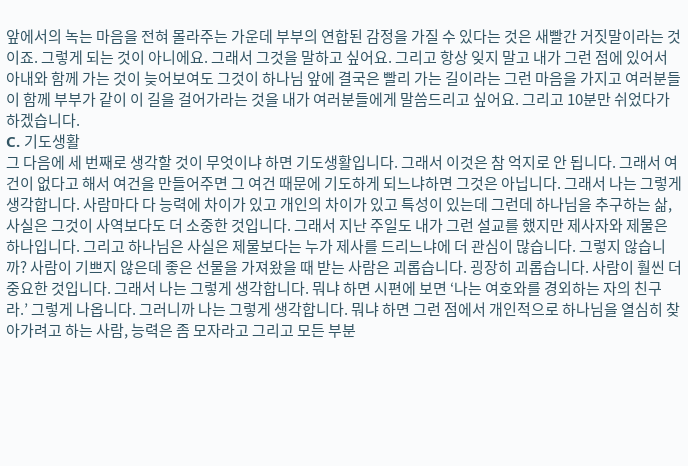앞에서의 녹는 마음을 전혀 몰라주는 가운데 부부의 연합된 감정을 가질 수 있다는 것은 새빨간 거짓말이라는 것이죠. 그렇게 되는 것이 아니에요. 그래서 그것을 말하고 싶어요. 그리고 항상 잊지 말고 내가 그런 점에 있어서 아내와 함께 가는 것이 늦어보여도 그것이 하나님 앞에 결국은 빨리 가는 길이라는 그런 마음을 가지고 여러분들이 함께 부부가 같이 이 길을 걸어가라는 것을 내가 여러분들에게 말씀드리고 싶어요. 그리고 10분만 쉬었다가 하겠습니다.
C. 기도생활
그 다음에 세 번째로 생각할 것이 무엇이냐 하면 기도생활입니다. 그래서 이것은 참 억지로 안 됩니다. 그래서 여건이 없다고 해서 여건을 만들어주면 그 여건 때문에 기도하게 되느냐하면 그것은 아닙니다. 그래서 나는 그렇게 생각합니다. 사람마다 다 능력에 차이가 있고 개인의 차이가 있고 특성이 있는데 그런데 하나님을 추구하는 삶, 사실은 그것이 사역보다도 더 소중한 것입니다. 그래서 지난 주일도 내가 그런 설교를 했지만 제사자와 제물은 하나입니다. 그리고 하나님은 사실은 제물보다는 누가 제사를 드리느냐에 더 관심이 많습니다. 그렇지 않습니까? 사람이 기쁘지 않은데 좋은 선물을 가져왔을 때 받는 사람은 괴롭습니다. 굉장히 괴롭습니다. 사람이 훨씬 더 중요한 것입니다. 그래서 나는 그렇게 생각합니다. 뭐냐 하면 시편에 보면 ‘나는 여호와를 경외하는 자의 친구라.’ 그렇게 나옵니다. 그러니까 나는 그렇게 생각합니다. 뭐냐 하면 그런 점에서 개인적으로 하나님을 열심히 찾아가려고 하는 사람, 능력은 좀 모자라고 그리고 모든 부분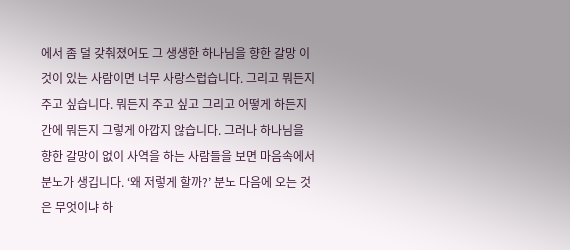에서 좀 덜 갖춰졌어도 그 생생한 하나님을 향한 갈망 이것이 있는 사람이면 너무 사랑스럽습니다. 그리고 뭐든지 주고 싶습니다. 뭐든지 주고 싶고 그리고 어떻게 하든지 간에 뭐든지 그렇게 아깝지 않습니다. 그러나 하나님을 향한 갈망이 없이 사역을 하는 사람들을 보면 마음속에서 분노가 생깁니다. ‘왜 저렇게 할까?’ 분노 다음에 오는 것은 무엇이냐 하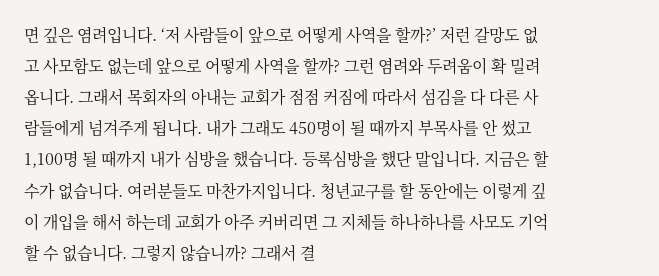면 깊은 염려입니다. ‘저 사람들이 앞으로 어떻게 사역을 할까?’ 저런 갈망도 없고 사모함도 없는데 앞으로 어떻게 사역을 할까? 그런 염려와 두려움이 확 밀려옵니다. 그래서 목회자의 아내는 교회가 점점 커짐에 따라서 섬김을 다 다른 사람들에게 넘겨주게 됩니다. 내가 그래도 450명이 될 때까지 부목사를 안 썼고 1,100명 될 때까지 내가 심방을 했습니다. 등록심방을 했단 말입니다. 지금은 할 수가 없습니다. 여러분들도 마찬가지입니다. 청년교구를 할 동안에는 이렇게 깊이 개입을 해서 하는데 교회가 아주 커버리면 그 지체들 하나하나를 사모도 기억할 수 없습니다. 그렇지 않습니까? 그래서 결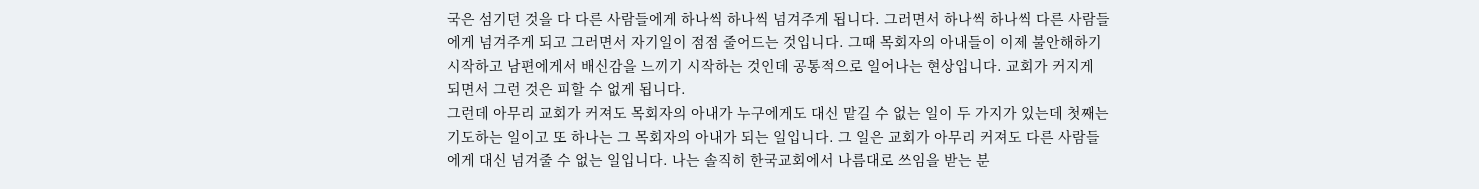국은 섬기던 것을 다 다른 사람들에게 하나씩 하나씩 넘겨주게 됩니다. 그러면서 하나씩 하나씩 다른 사람들에게 넘겨주게 되고 그러면서 자기일이 점점 줄어드는 것입니다. 그때 목회자의 아내들이 이제 불안해하기 시작하고 남편에게서 배신감을 느끼기 시작하는 것인데 공통적으로 일어나는 현상입니다. 교회가 커지게 되면서 그런 것은 피할 수 없게 됩니다.
그런데 아무리 교회가 커져도 목회자의 아내가 누구에게도 대신 맡길 수 없는 일이 두 가지가 있는데 첫째는 기도하는 일이고 또 하나는 그 목회자의 아내가 되는 일입니다. 그 일은 교회가 아무리 커져도 다른 사람들에게 대신 넘겨줄 수 없는 일입니다. 나는 솔직히 한국교회에서 나름대로 쓰임을 받는 분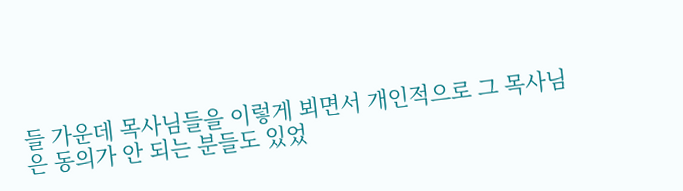들 가운데 목사님들을 이렇게 뵈면서 개인적으로 그 목사님은 동의가 안 되는 분들도 있었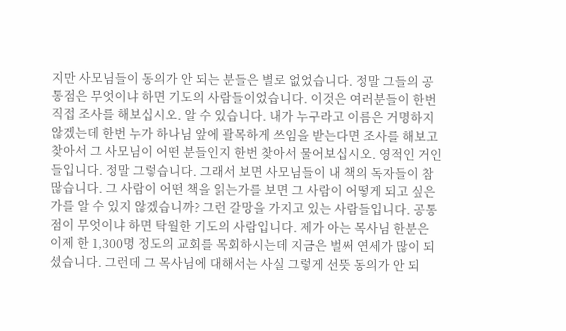지만 사모님들이 동의가 안 되는 분들은 별로 없었습니다. 정말 그들의 공통점은 무엇이냐 하면 기도의 사람들이었습니다. 이것은 여러분들이 한번 직접 조사를 해보십시오. 알 수 있습니다. 내가 누구라고 이름은 거명하지 않겠는데 한번 누가 하나님 앞에 괄목하게 쓰임을 받는다면 조사를 해보고 찾아서 그 사모님이 어떤 분들인지 한번 찾아서 물어보십시오. 영적인 거인들입니다. 정말 그렇습니다. 그래서 보면 사모님들이 내 책의 독자들이 참 많습니다. 그 사람이 어떤 책을 읽는가를 보면 그 사람이 어떻게 되고 싶은가를 알 수 있지 않겠습니까? 그런 갈망을 가지고 있는 사람들입니다. 공통점이 무엇이냐 하면 탁월한 기도의 사람입니다. 제가 아는 목사님 한분은 이제 한 1,300명 정도의 교회를 목회하시는데 지금은 벌써 연세가 많이 되셨습니다. 그런데 그 목사님에 대해서는 사실 그렇게 선뜻 동의가 안 되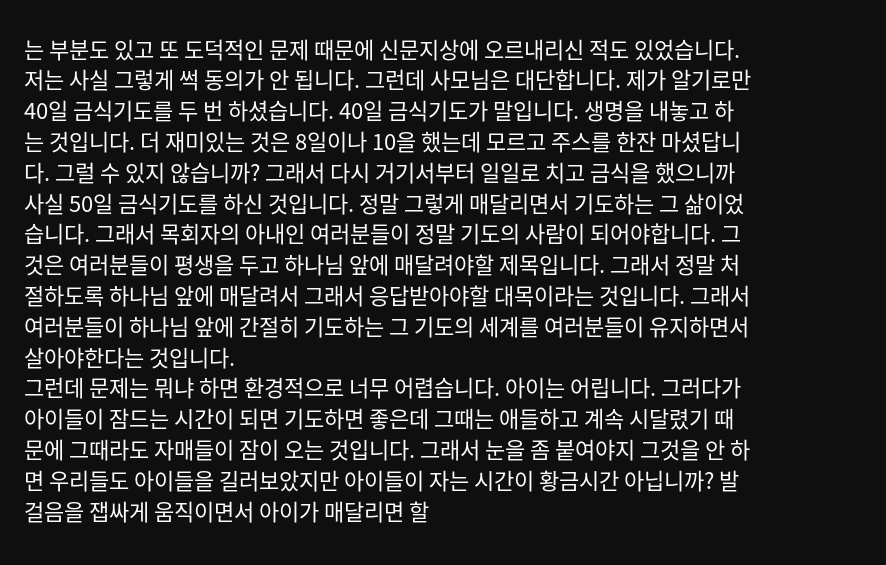는 부분도 있고 또 도덕적인 문제 때문에 신문지상에 오르내리신 적도 있었습니다. 저는 사실 그렇게 썩 동의가 안 됩니다. 그런데 사모님은 대단합니다. 제가 알기로만 40일 금식기도를 두 번 하셨습니다. 40일 금식기도가 말입니다. 생명을 내놓고 하는 것입니다. 더 재미있는 것은 8일이나 10을 했는데 모르고 주스를 한잔 마셨답니다. 그럴 수 있지 않습니까? 그래서 다시 거기서부터 일일로 치고 금식을 했으니까 사실 50일 금식기도를 하신 것입니다. 정말 그렇게 매달리면서 기도하는 그 삶이었습니다. 그래서 목회자의 아내인 여러분들이 정말 기도의 사람이 되어야합니다. 그것은 여러분들이 평생을 두고 하나님 앞에 매달려야할 제목입니다. 그래서 정말 처절하도록 하나님 앞에 매달려서 그래서 응답받아야할 대목이라는 것입니다. 그래서 여러분들이 하나님 앞에 간절히 기도하는 그 기도의 세계를 여러분들이 유지하면서 살아야한다는 것입니다.
그런데 문제는 뭐냐 하면 환경적으로 너무 어렵습니다. 아이는 어립니다. 그러다가 아이들이 잠드는 시간이 되면 기도하면 좋은데 그때는 애들하고 계속 시달렸기 때문에 그때라도 자매들이 잠이 오는 것입니다. 그래서 눈을 좀 붙여야지 그것을 안 하면 우리들도 아이들을 길러보았지만 아이들이 자는 시간이 황금시간 아닙니까? 발걸음을 잽싸게 움직이면서 아이가 매달리면 할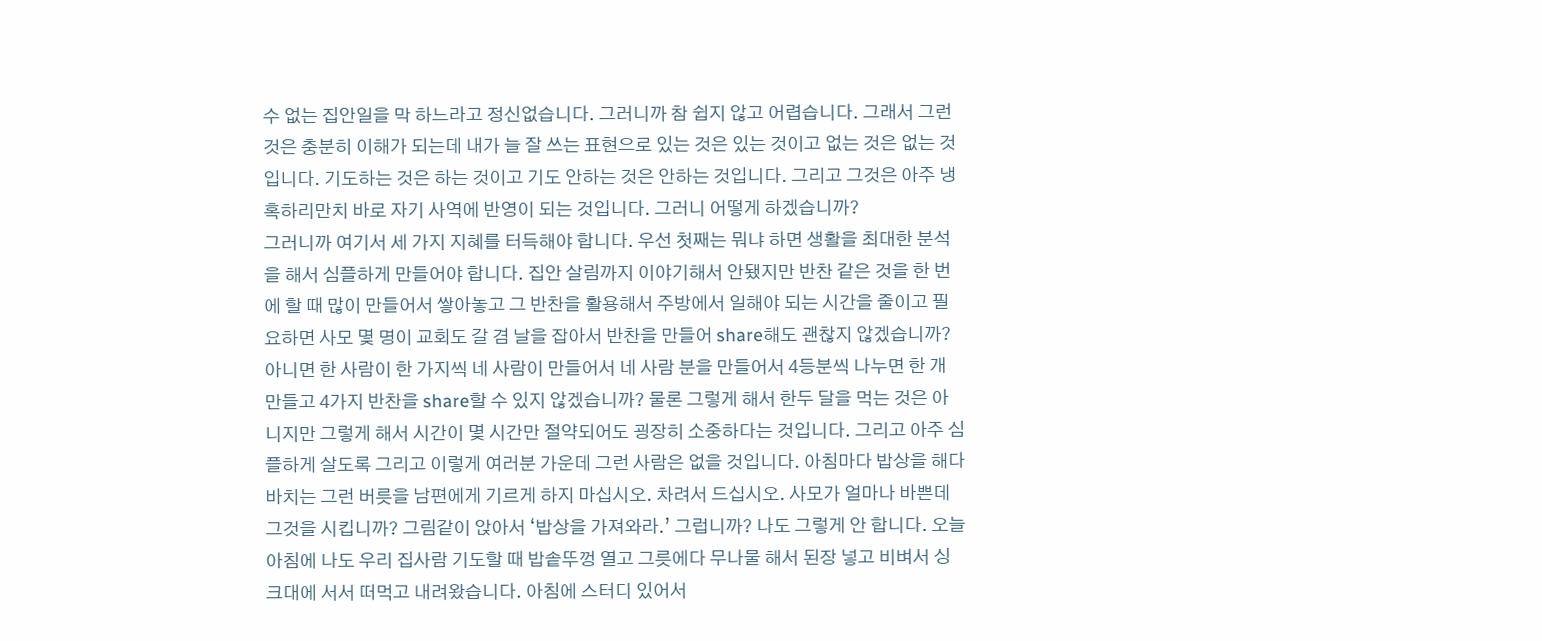수 없는 집안일을 막 하느라고 정신없습니다. 그러니까 참 쉽지 않고 어렵습니다. 그래서 그런 것은 충분히 이해가 되는데 내가 늘 잘 쓰는 표현으로 있는 것은 있는 것이고 없는 것은 없는 것입니다. 기도하는 것은 하는 것이고 기도 안하는 것은 안하는 것입니다. 그리고 그것은 아주 냉혹하리만치 바로 자기 사역에 반영이 되는 것입니다. 그러니 어떻게 하겠습니까?
그러니까 여기서 세 가지 지혜를 터득해야 합니다. 우선 첫째는 뭐냐 하면 생활을 최대한 분석을 해서 심플하게 만들어야 합니다. 집안 살림까지 이야기해서 안됐지만 반찬 같은 것을 한 번에 할 때 많이 만들어서 쌓아놓고 그 반찬을 활용해서 주방에서 일해야 되는 시간을 줄이고 필요하면 사모 몇 명이 교회도 갈 겸 날을 잡아서 반찬을 만들어 share해도 괜찮지 않겠습니까? 아니면 한 사람이 한 가지씩 네 사람이 만들어서 네 사람 분을 만들어서 4등분씩 나누면 한 개 만들고 4가지 반찬을 share할 수 있지 않겠습니까? 물론 그렇게 해서 한두 달을 먹는 것은 아니지만 그렇게 해서 시간이 몇 시간만 절약되어도 굉장히 소중하다는 것입니다. 그리고 아주 심플하게 살도록 그리고 이렇게 여러분 가운데 그런 사람은 없을 것입니다. 아침마다 밥상을 해다 바치는 그런 버릇을 남편에게 기르게 하지 마십시오. 차려서 드십시오. 사모가 얼마나 바쁜데 그것을 시킵니까? 그림같이 앉아서 ‘밥상을 가져와라.’ 그럽니까? 나도 그렇게 안 합니다. 오늘 아침에 나도 우리 집사람 기도할 때 밥솥뚜껑 열고 그릇에다 무나물 해서 된장 넣고 비벼서 싱크대에 서서 떠먹고 내려왔습니다. 아침에 스터디 있어서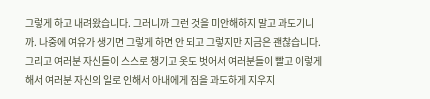그렇게 하고 내려왔습니다. 그러니까 그런 것을 미안해하지 말고 과도기니까. 나중에 여유가 생기면 그렇게 하면 안 되고 그렇지만 지금은 괜찮습니다. 그리고 여러분 자신들이 스스로 챙기고 옷도 벗어서 여러분들이 빨고 이렇게 해서 여러분 자신의 일로 인해서 아내에게 짐을 과도하게 지우지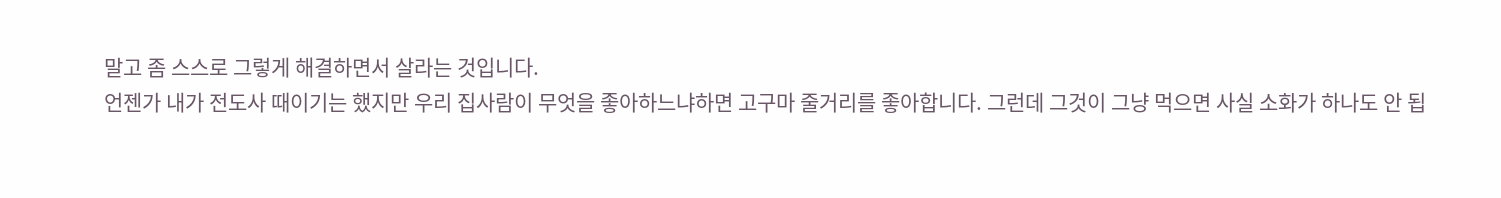말고 좀 스스로 그렇게 해결하면서 살라는 것입니다.
언젠가 내가 전도사 때이기는 했지만 우리 집사람이 무엇을 좋아하느냐하면 고구마 줄거리를 좋아합니다. 그런데 그것이 그냥 먹으면 사실 소화가 하나도 안 됩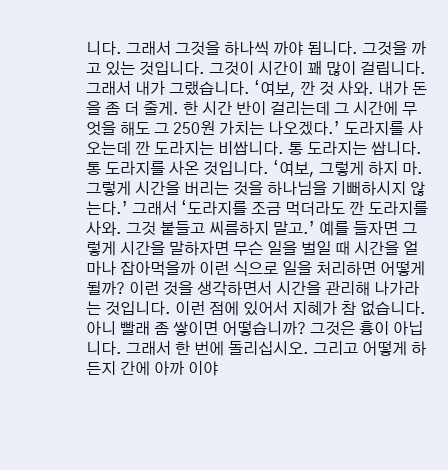니다. 그래서 그것을 하나씩 까야 됩니다. 그것을 까고 있는 것입니다. 그것이 시간이 꽤 많이 걸립니다. 그래서 내가 그랬습니다. ‘여보, 깐 것 사와. 내가 돈을 좀 더 줄게. 한 시간 반이 걸리는데 그 시간에 무엇을 해도 그 250원 가치는 나오겠다.’ 도라지를 사오는데 깐 도라지는 비쌉니다. 통 도라지는 쌉니다. 통 도라지를 사온 것입니다. ‘여보, 그렇게 하지 마. 그렇게 시간을 버리는 것을 하나님을 기뻐하시지 않는다.’ 그래서 ‘도라지를 조금 먹더라도 깐 도라지를 사와. 그것 붙들고 씨름하지 말고.’ 예를 들자면 그렇게 시간을 말하자면 무슨 일을 벌일 때 시간을 얼마나 잡아먹을까 이런 식으로 일을 처리하면 어떻게 될까? 이런 것을 생각하면서 시간을 관리해 나가라는 것입니다. 이런 점에 있어서 지혜가 참 없습니다. 아니 빨래 좀 쌓이면 어떻습니까? 그것은 흉이 아닙니다. 그래서 한 번에 돌리십시오. 그리고 어떻게 하든지 간에 아까 이야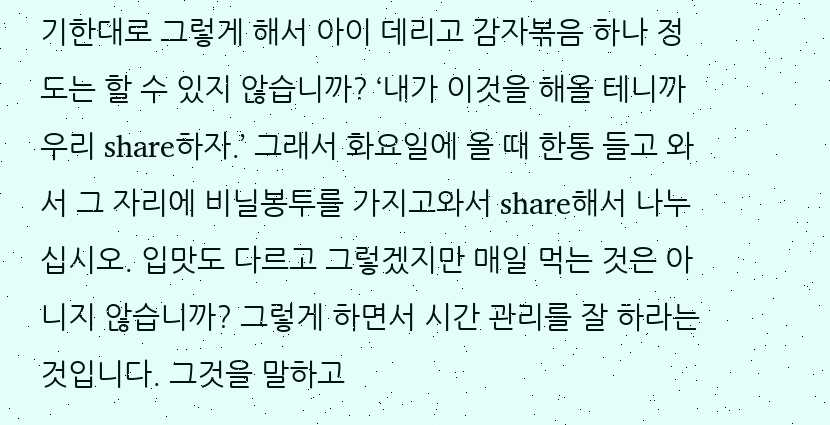기한대로 그렇게 해서 아이 데리고 감자볶음 하나 정도는 할 수 있지 않습니까? ‘내가 이것을 해올 테니까 우리 share하자.’ 그래서 화요일에 올 때 한통 들고 와서 그 자리에 비닐봉투를 가지고와서 share해서 나누십시오. 입맛도 다르고 그렇겠지만 매일 먹는 것은 아니지 않습니까? 그렇게 하면서 시간 관리를 잘 하라는 것입니다. 그것을 말하고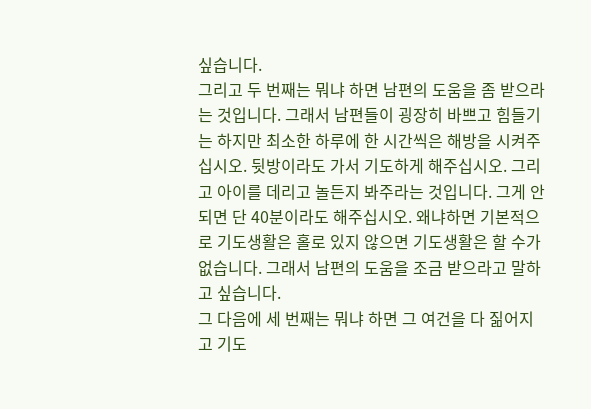싶습니다.
그리고 두 번째는 뭐냐 하면 남편의 도움을 좀 받으라는 것입니다. 그래서 남편들이 굉장히 바쁘고 힘들기는 하지만 최소한 하루에 한 시간씩은 해방을 시켜주십시오. 뒷방이라도 가서 기도하게 해주십시오. 그리고 아이를 데리고 놀든지 봐주라는 것입니다. 그게 안 되면 단 40분이라도 해주십시오. 왜냐하면 기본적으로 기도생활은 홀로 있지 않으면 기도생활은 할 수가 없습니다. 그래서 남편의 도움을 조금 받으라고 말하고 싶습니다.
그 다음에 세 번째는 뭐냐 하면 그 여건을 다 짊어지고 기도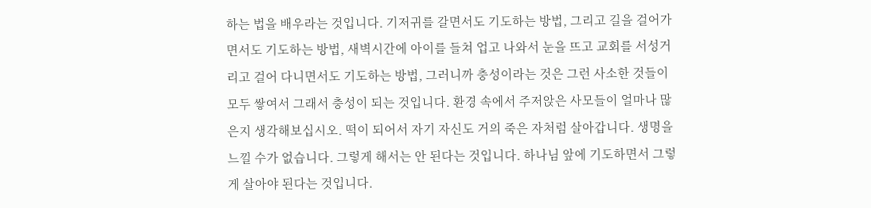하는 법을 배우라는 것입니다. 기저귀를 갈면서도 기도하는 방법, 그리고 길을 걸어가면서도 기도하는 방법, 새벽시간에 아이를 들쳐 업고 나와서 눈을 뜨고 교회를 서성거리고 걸어 다니면서도 기도하는 방법, 그러니까 충성이라는 것은 그런 사소한 것들이 모두 쌓여서 그래서 충성이 되는 것입니다. 환경 속에서 주저앉은 사모들이 얼마나 많은지 생각해보십시오. 떡이 되어서 자기 자신도 거의 죽은 자처럼 살아갑니다. 생명을 느낄 수가 없습니다. 그렇게 해서는 안 된다는 것입니다. 하나님 앞에 기도하면서 그렇게 살아야 된다는 것입니다.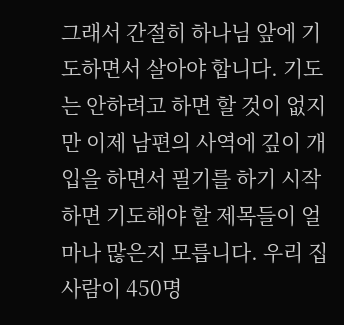그래서 간절히 하나님 앞에 기도하면서 살아야 합니다. 기도는 안하려고 하면 할 것이 없지만 이제 남편의 사역에 깊이 개입을 하면서 필기를 하기 시작하면 기도해야 할 제목들이 얼마나 많은지 모릅니다. 우리 집사람이 450명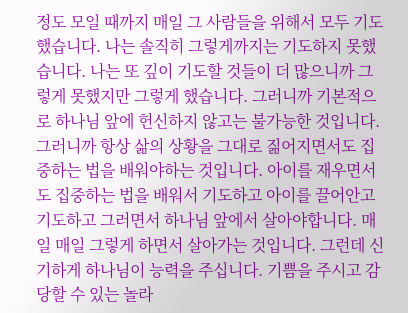정도 모일 때까지 매일 그 사람들을 위해서 모두 기도했습니다. 나는 솔직히 그렇게까지는 기도하지 못했습니다. 나는 또 깊이 기도할 것들이 더 많으니까 그렇게 못했지만 그렇게 했습니다. 그러니까 기본적으로 하나님 앞에 헌신하지 않고는 불가능한 것입니다. 그러니까 항상 삶의 상황을 그대로 짊어지면서도 집중하는 법을 배워야하는 것입니다. 아이를 재우면서도 집중하는 법을 배워서 기도하고 아이를 끌어안고 기도하고 그러면서 하나님 앞에서 살아야합니다. 매일 매일 그렇게 하면서 살아가는 것입니다. 그런데 신기하게 하나님이 능력을 주십니다. 기쁨을 주시고 감당할 수 있는 놀라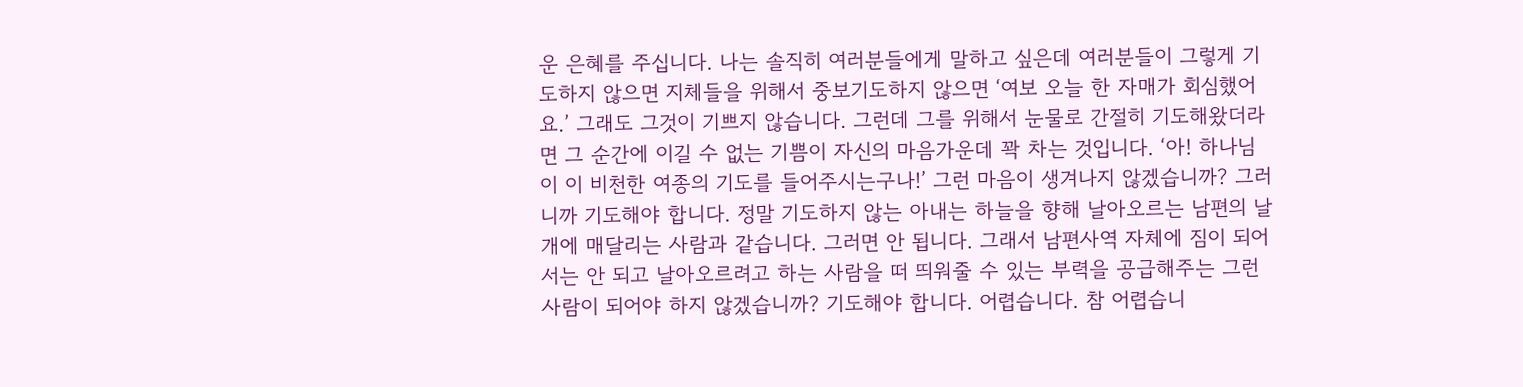운 은혜를 주십니다. 나는 솔직히 여러분들에게 말하고 싶은데 여러분들이 그렇게 기도하지 않으면 지체들을 위해서 중보기도하지 않으면 ‘여보 오늘 한 자매가 회심했어요.’ 그래도 그것이 기쁘지 않습니다. 그런데 그를 위해서 눈물로 간절히 기도해왔더라면 그 순간에 이길 수 없는 기쁨이 자신의 마음가운데 꽉 차는 것입니다. ‘아! 하나님이 이 비천한 여종의 기도를 들어주시는구나!’ 그런 마음이 생겨나지 않겠습니까? 그러니까 기도해야 합니다. 정말 기도하지 않는 아내는 하늘을 향해 날아오르는 남편의 날개에 매달리는 사람과 같습니다. 그러면 안 됩니다. 그래서 남편사역 자체에 짐이 되어서는 안 되고 날아오르려고 하는 사람을 떠 띄워줄 수 있는 부력을 공급해주는 그런 사람이 되어야 하지 않겠습니까? 기도해야 합니다. 어렵습니다. 참 어렵습니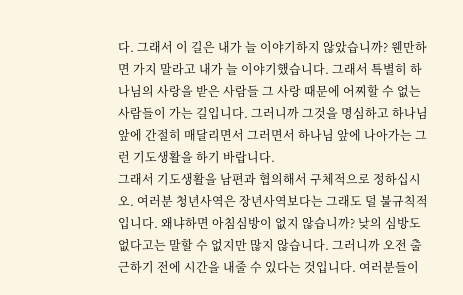다. 그래서 이 길은 내가 늘 이야기하지 않았습니까? 웬만하면 가지 말라고 내가 늘 이야기했습니다. 그래서 특별히 하나님의 사랑을 받은 사람들 그 사랑 때문에 어찌할 수 없는 사람들이 가는 길입니다. 그러니까 그것을 명심하고 하나님 앞에 간절히 매달리면서 그러면서 하나님 앞에 나아가는 그런 기도생활을 하기 바랍니다.
그래서 기도생활을 남편과 협의해서 구체적으로 정하십시오. 여러분 청년사역은 장년사역보다는 그래도 덜 불규칙적입니다. 왜냐하면 아침심방이 없지 않습니까? 낮의 심방도 없다고는 말할 수 없지만 많지 않습니다. 그러니까 오전 출근하기 전에 시간을 내줄 수 있다는 것입니다. 여러분들이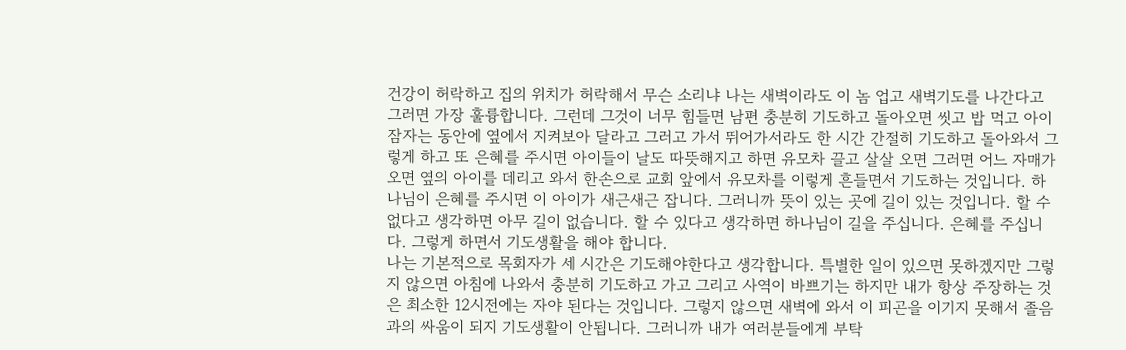건강이 허락하고 집의 위치가 허락해서 무슨 소리냐 나는 새벽이라도 이 놈 업고 새벽기도를 나간다고 그러면 가장 훌륭합니다. 그런데 그것이 너무 힘들면 남편 충분히 기도하고 돌아오면 씻고 밥 먹고 아이 잠자는 동안에 옆에서 지켜보아 달라고 그러고 가서 뛰어가서라도 한 시간 간절히 기도하고 돌아와서 그렇게 하고 또 은혜를 주시면 아이들이 날도 따뜻해지고 하면 유모차 끌고 살살 오면 그러면 어느 자매가 오면 옆의 아이를 데리고 와서 한손으로 교회 앞에서 유모차를 이렇게 흔들면서 기도하는 것입니다. 하나님이 은혜를 주시면 이 아이가 새근새근 잡니다. 그러니까 뜻이 있는 곳에 길이 있는 것입니다. 할 수 없다고 생각하면 아무 길이 없습니다. 할 수 있다고 생각하면 하나님이 길을 주십니다. 은혜를 주십니다. 그렇게 하면서 기도생활을 해야 합니다.
나는 기본적으로 목회자가 세 시간은 기도해야한다고 생각합니다. 특별한 일이 있으면 못하겠지만 그렇지 않으면 아침에 나와서 충분히 기도하고 가고 그리고 사역이 바쁘기는 하지만 내가 항상 주장하는 것은 최소한 12시전에는 자야 된다는 것입니다. 그렇지 않으면 새벽에 와서 이 피곤을 이기지 못해서 졸음과의 싸움이 되지 기도생활이 안됩니다. 그러니까 내가 여러분들에게 부탁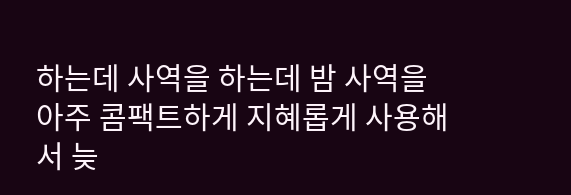하는데 사역을 하는데 밤 사역을 아주 콤팩트하게 지혜롭게 사용해서 늦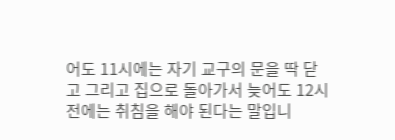어도 11시에는 자기 교구의 문을 딱 닫고 그리고 집으로 돌아가서 늦어도 12시전에는 취침을 해야 된다는 말입니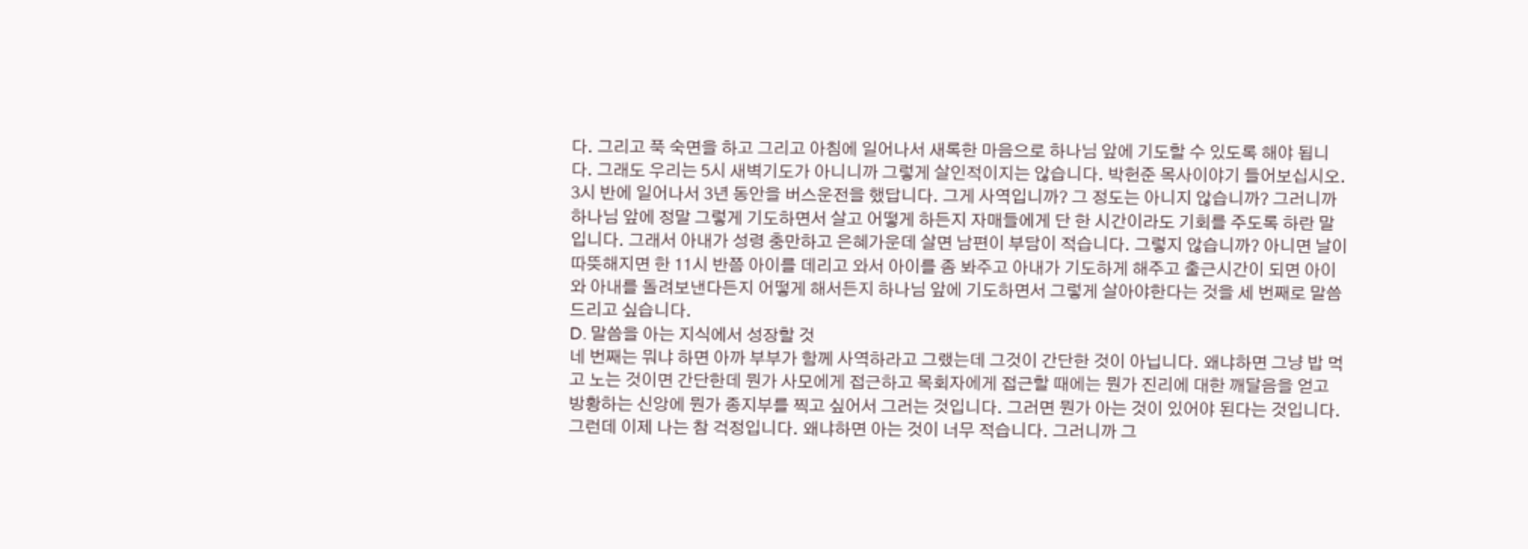다. 그리고 푹 숙면을 하고 그리고 아침에 일어나서 새록한 마음으로 하나님 앞에 기도할 수 있도록 해야 됩니다. 그래도 우리는 5시 새벽기도가 아니니까 그렇게 살인적이지는 않습니다. 박헌준 목사이야기 들어보십시오. 3시 반에 일어나서 3년 동안을 버스운전을 했답니다. 그게 사역입니까? 그 정도는 아니지 않습니까? 그러니까 하나님 앞에 정말 그렇게 기도하면서 살고 어떻게 하든지 자매들에게 단 한 시간이라도 기회를 주도록 하란 말입니다. 그래서 아내가 성령 충만하고 은혜가운데 살면 남편이 부담이 적습니다. 그렇지 않습니까? 아니면 날이 따뜻해지면 한 11시 반쯤 아이를 데리고 와서 아이를 좀 봐주고 아내가 기도하게 해주고 출근시간이 되면 아이와 아내를 돌려보낸다든지 어떻게 해서든지 하나님 앞에 기도하면서 그렇게 살아야한다는 것을 세 번째로 말씀드리고 싶습니다.
D. 말씀을 아는 지식에서 성장할 것
네 번째는 뭐냐 하면 아까 부부가 함께 사역하라고 그랬는데 그것이 간단한 것이 아닙니다. 왜냐하면 그냥 밥 먹고 노는 것이면 간단한데 뭔가 사모에게 접근하고 목회자에게 접근할 때에는 뭔가 진리에 대한 깨달음을 얻고 방황하는 신앙에 뭔가 종지부를 찍고 싶어서 그러는 것입니다. 그러면 뭔가 아는 것이 있어야 된다는 것입니다. 그런데 이제 나는 참 걱정입니다. 왜냐하면 아는 것이 너무 적습니다. 그러니까 그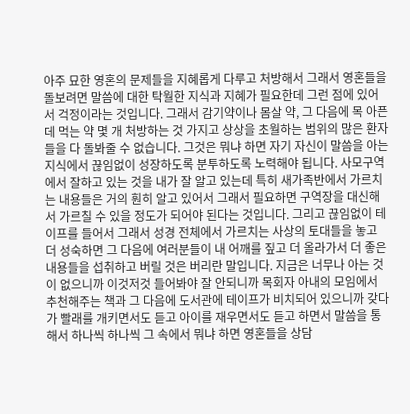아주 묘한 영혼의 문제들을 지혜롭게 다루고 처방해서 그래서 영혼들을 돌보려면 말씀에 대한 탁월한 지식과 지혜가 필요한데 그런 점에 있어서 걱정이라는 것입니다. 그래서 감기약이나 몸살 약, 그 다음에 목 아픈데 먹는 약 몇 개 처방하는 것 가지고 상상을 초월하는 범위의 많은 환자들을 다 돌봐줄 수 없습니다. 그것은 뭐냐 하면 자기 자신이 말씀을 아는 지식에서 끊임없이 성장하도록 분투하도록 노력해야 됩니다. 사모구역에서 잘하고 있는 것을 내가 잘 알고 있는데 특히 새가족반에서 가르치는 내용들은 거의 훤히 알고 있어서 그래서 필요하면 구역장을 대신해서 가르칠 수 있을 정도가 되어야 된다는 것입니다. 그리고 끊임없이 테이프를 들어서 그래서 성경 전체에서 가르치는 사상의 토대들을 놓고 더 성숙하면 그 다음에 여러분들이 내 어깨를 짚고 더 올라가서 더 좋은 내용들을 섭취하고 버릴 것은 버리란 말입니다. 지금은 너무나 아는 것이 없으니까 이것저것 들어봐야 잘 안되니까 목회자 아내의 모임에서 추천해주는 책과 그 다음에 도서관에 테이프가 비치되어 있으니까 갖다가 빨래를 개키면서도 듣고 아이를 재우면서도 듣고 하면서 말씀을 통해서 하나씩 하나씩 그 속에서 뭐냐 하면 영혼들을 상담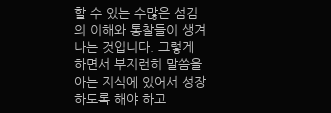할 수 있는 수많은 섬김의 이해와 통찰들이 생겨나는 것입니다. 그렇게 하면서 부지런히 말씀을 아는 지식에 있어서 성장하도록 해야 하고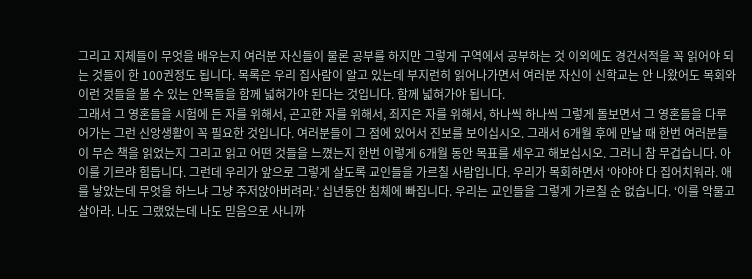그리고 지체들이 무엇을 배우는지 여러분 자신들이 물론 공부를 하지만 그렇게 구역에서 공부하는 것 이외에도 경건서적을 꼭 읽어야 되는 것들이 한 100권정도 됩니다. 목록은 우리 집사람이 알고 있는데 부지런히 읽어나가면서 여러분 자신이 신학교는 안 나왔어도 목회와 이런 것들을 볼 수 있는 안목들을 함께 넓혀가야 된다는 것입니다. 함께 넓혀가야 됩니다.
그래서 그 영혼들을 시험에 든 자를 위해서, 곤고한 자를 위해서, 죄지은 자를 위해서, 하나씩 하나씩 그렇게 돌보면서 그 영혼들을 다루어가는 그런 신앙생활이 꼭 필요한 것입니다. 여러분들이 그 점에 있어서 진보를 보이십시오. 그래서 6개월 후에 만날 때 한번 여러분들이 무슨 책을 읽었는지 그리고 읽고 어떤 것들을 느꼈는지 한번 이렇게 6개월 동안 목표를 세우고 해보십시오. 그러니 참 무겁습니다. 아이를 기르랴 힘듭니다. 그런데 우리가 앞으로 그렇게 살도록 교인들을 가르칠 사람입니다. 우리가 목회하면서 ‘야야야 다 집어치워라. 애를 낳았는데 무엇을 하느냐 그냥 주저앉아버려라.’ 십년동안 침체에 빠집니다. 우리는 교인들을 그렇게 가르칠 순 없습니다. ‘이를 악물고 살아라. 나도 그랬었는데 나도 믿음으로 사니까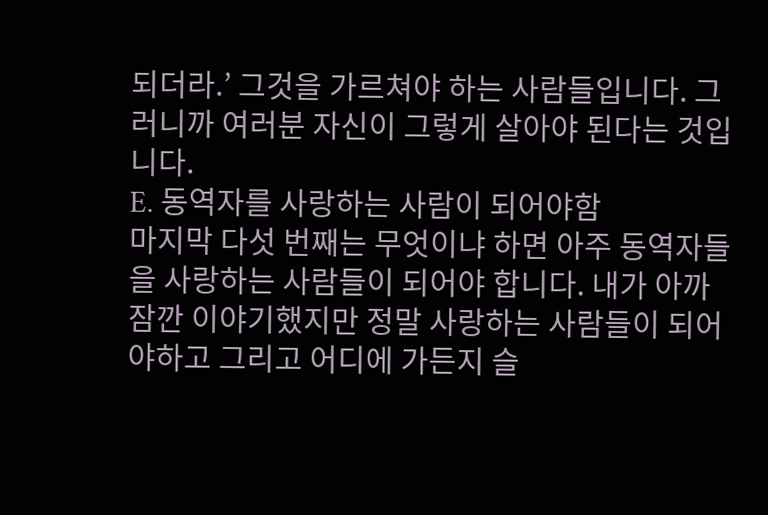되더라.’ 그것을 가르쳐야 하는 사람들입니다. 그러니까 여러분 자신이 그렇게 살아야 된다는 것입니다.
E. 동역자를 사랑하는 사람이 되어야함
마지막 다섯 번째는 무엇이냐 하면 아주 동역자들을 사랑하는 사람들이 되어야 합니다. 내가 아까 잠깐 이야기했지만 정말 사랑하는 사람들이 되어야하고 그리고 어디에 가든지 슬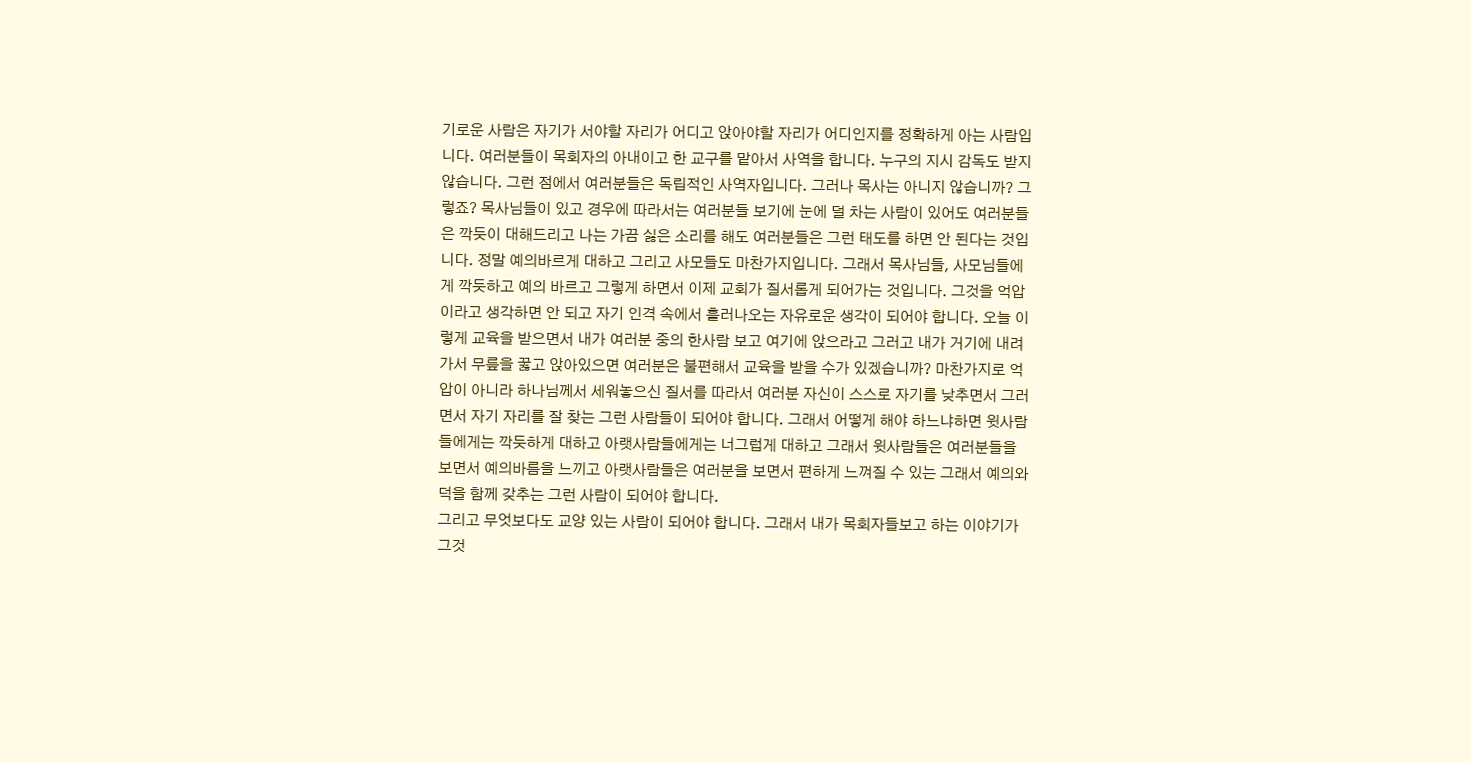기로운 사람은 자기가 서야할 자리가 어디고 앉아야할 자리가 어디인지를 정확하게 아는 사람입니다. 여러분들이 목회자의 아내이고 한 교구를 맡아서 사역을 합니다. 누구의 지시 감독도 받지 않습니다. 그런 점에서 여러분들은 독립적인 사역자입니다. 그러나 목사는 아니지 않습니까? 그렇죠? 목사님들이 있고 경우에 따라서는 여러분들 보기에 눈에 덜 차는 사람이 있어도 여러분들은 깍듯이 대해드리고 나는 가끔 싫은 소리를 해도 여러분들은 그런 태도를 하면 안 된다는 것입니다. 정말 예의바르게 대하고 그리고 사모들도 마찬가지입니다. 그래서 목사님들, 사모님들에게 깍듯하고 예의 바르고 그렇게 하면서 이제 교회가 질서롭게 되어가는 것입니다. 그것을 억압이라고 생각하면 안 되고 자기 인격 속에서 흘러나오는 자유로운 생각이 되어야 합니다. 오늘 이렇게 교육을 받으면서 내가 여러분 중의 한사람 보고 여기에 앉으라고 그러고 내가 거기에 내려가서 무릎을 꿇고 앉아있으면 여러분은 불편해서 교육을 받을 수가 있겠습니까? 마찬가지로 억압이 아니라 하나님께서 세워놓으신 질서를 따라서 여러분 자신이 스스로 자기를 낮추면서 그러면서 자기 자리를 잘 찾는 그런 사람들이 되어야 합니다. 그래서 어떻게 해야 하느냐하면 윗사람들에게는 깍듯하게 대하고 아랫사람들에게는 너그럽게 대하고 그래서 윗사람들은 여러분들을 보면서 예의바름을 느끼고 아랫사람들은 여러분을 보면서 편하게 느껴질 수 있는 그래서 예의와 덕을 함께 갖추는 그런 사람이 되어야 합니다.
그리고 무엇보다도 교양 있는 사람이 되어야 합니다. 그래서 내가 목회자들보고 하는 이야기가 그것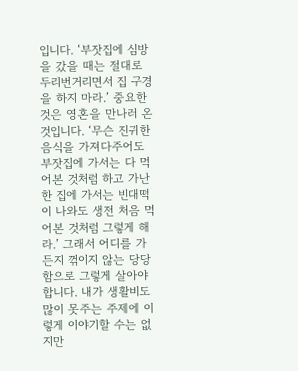입니다. ‘부잣집에 심방을 갔을 때는 절대로 두리번거리면서 집 구경을 하지 마라.’ 중요한 것은 영혼을 만나러 온 것입니다. ‘무슨 진귀한 음식을 가져다주어도 부잣집에 가서는 다 먹어본 것처럼 하고 가난한 집에 가서는 빈대떡이 나와도 생전 처음 먹어본 것처럼 그렇게 해라.’ 그래서 어디를 가든지 꺾이지 않는 당당함으로 그렇게 살아야합니다. 내가 생활비도 많이 못주는 주제에 이렇게 이야기할 수는 없지만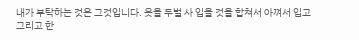내가 부탁하는 것은 그것입니다. 옷을 두벌 사 입을 것을 합쳐서 아껴서 입고 그리고 한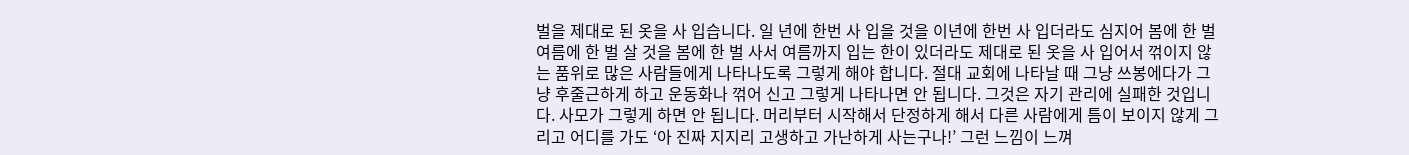벌을 제대로 된 옷을 사 입습니다. 일 년에 한번 사 입을 것을 이년에 한번 사 입더라도 심지어 봄에 한 벌 여름에 한 벌 살 것을 봄에 한 벌 사서 여름까지 입는 한이 있더라도 제대로 된 옷을 사 입어서 꺾이지 않는 품위로 많은 사람들에게 나타나도록 그렇게 해야 합니다. 절대 교회에 나타날 때 그냥 쓰봉에다가 그냥 후줄근하게 하고 운동화나 꺾어 신고 그렇게 나타나면 안 됩니다. 그것은 자기 관리에 실패한 것입니다. 사모가 그렇게 하면 안 됩니다. 머리부터 시작해서 단정하게 해서 다른 사람에게 틈이 보이지 않게 그리고 어디를 가도 ‘아 진짜 지지리 고생하고 가난하게 사는구나!’ 그런 느낌이 느껴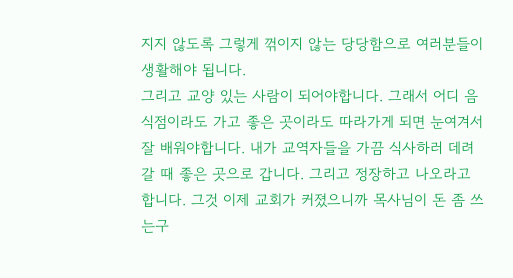지지 않도록 그렇게 꺾이지 않는 당당함으로 여러분들이 생활해야 됩니다.
그리고 교양 있는 사람이 되어야합니다. 그래서 어디 음식점이라도 가고 좋은 곳이라도 따라가게 되면 눈여겨서 잘 배워야합니다. 내가 교역자들을 가끔 식사하러 데려갈 때 좋은 곳으로 갑니다. 그리고 정장하고 나오라고 합니다. 그것 이제 교회가 커졌으니까 목사님이 돈 좀 쓰는구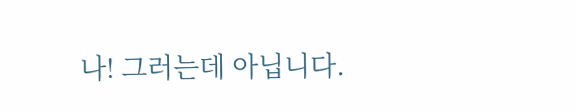나! 그러는데 아닙니다.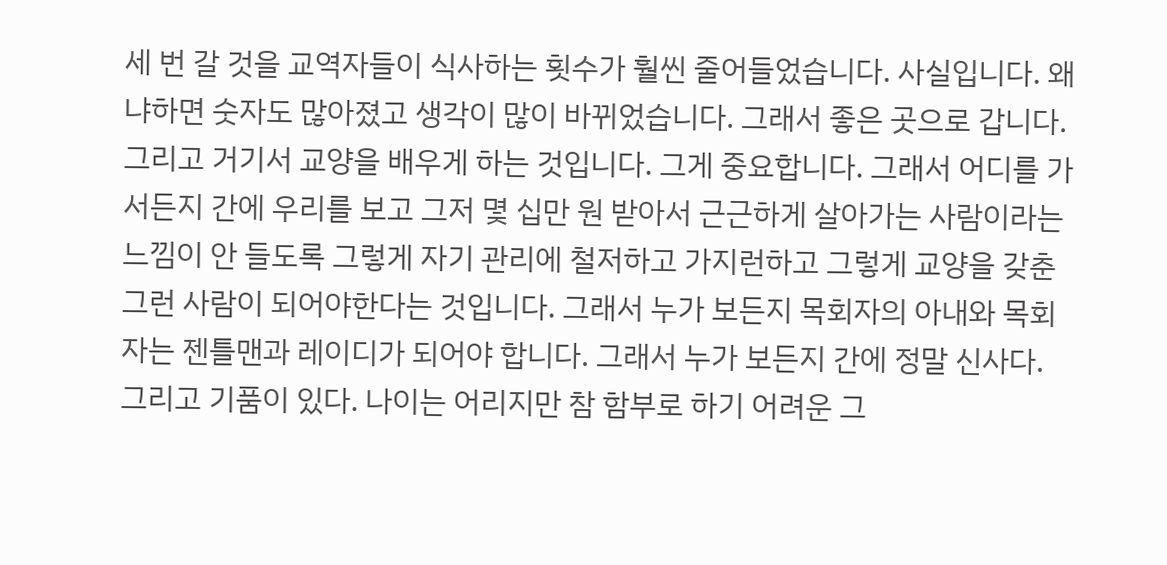세 번 갈 것을 교역자들이 식사하는 횟수가 훨씬 줄어들었습니다. 사실입니다. 왜냐하면 숫자도 많아졌고 생각이 많이 바뀌었습니다. 그래서 좋은 곳으로 갑니다. 그리고 거기서 교양을 배우게 하는 것입니다. 그게 중요합니다. 그래서 어디를 가서든지 간에 우리를 보고 그저 몇 십만 원 받아서 근근하게 살아가는 사람이라는 느낌이 안 들도록 그렇게 자기 관리에 철저하고 가지런하고 그렇게 교양을 갖춘 그런 사람이 되어야한다는 것입니다. 그래서 누가 보든지 목회자의 아내와 목회자는 젠틀맨과 레이디가 되어야 합니다. 그래서 누가 보든지 간에 정말 신사다. 그리고 기품이 있다. 나이는 어리지만 참 함부로 하기 어려운 그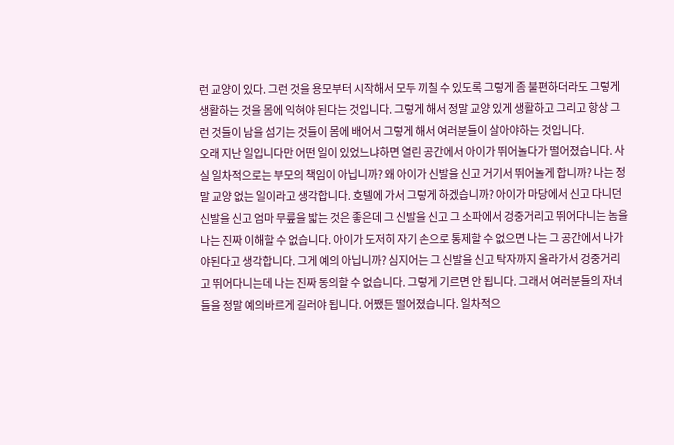런 교양이 있다. 그런 것을 용모부터 시작해서 모두 끼칠 수 있도록 그렇게 좀 불편하더라도 그렇게 생활하는 것을 몸에 익혀야 된다는 것입니다. 그렇게 해서 정말 교양 있게 생활하고 그리고 항상 그런 것들이 남을 섬기는 것들이 몸에 배어서 그렇게 해서 여러분들이 살아야하는 것입니다.
오래 지난 일입니다만 어떤 일이 있었느냐하면 열린 공간에서 아이가 뛰어놀다가 떨어졌습니다. 사실 일차적으로는 부모의 책임이 아닙니까? 왜 아이가 신발을 신고 거기서 뛰어놀게 합니까? 나는 정말 교양 없는 일이라고 생각합니다. 호텔에 가서 그렇게 하겠습니까? 아이가 마당에서 신고 다니던 신발을 신고 엄마 무릎을 밟는 것은 좋은데 그 신발을 신고 그 소파에서 겅중거리고 뛰어다니는 놈을 나는 진짜 이해할 수 없습니다. 아이가 도저히 자기 손으로 통제할 수 없으면 나는 그 공간에서 나가야된다고 생각합니다. 그게 예의 아닙니까? 심지어는 그 신발을 신고 탁자까지 올라가서 겅중거리고 뛰어다니는데 나는 진짜 동의할 수 없습니다. 그렇게 기르면 안 됩니다. 그래서 여러분들의 자녀들을 정말 예의바르게 길러야 됩니다. 어쨌든 떨어졌습니다. 일차적으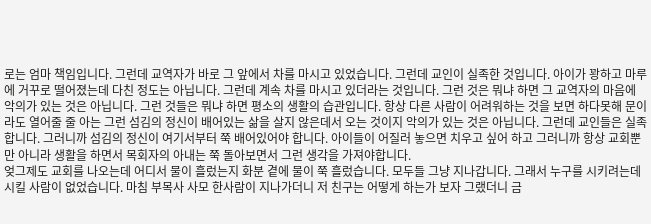로는 엄마 책임입니다. 그런데 교역자가 바로 그 앞에서 차를 마시고 있었습니다. 그런데 교인이 실족한 것입니다. 아이가 꽝하고 마루에 거꾸로 떨어졌는데 다친 정도는 아닙니다. 그런데 계속 차를 마시고 있더라는 것입니다. 그런 것은 뭐냐 하면 그 교역자의 마음에 악의가 있는 것은 아닙니다. 그런 것들은 뭐냐 하면 평소의 생활의 습관입니다. 항상 다른 사람이 어려워하는 것을 보면 하다못해 문이라도 열어줄 줄 아는 그런 섬김의 정신이 배어있는 삶을 살지 않은데서 오는 것이지 악의가 있는 것은 아닙니다. 그런데 교인들은 실족합니다. 그러니까 섬김의 정신이 여기서부터 쭉 배어있어야 합니다. 아이들이 어질러 놓으면 치우고 싶어 하고 그러니까 항상 교회뿐만 아니라 생활을 하면서 목회자의 아내는 쭉 돌아보면서 그런 생각을 가져야합니다.
엊그제도 교회를 나오는데 어디서 물이 흘렀는지 화분 곁에 물이 쭉 흘렀습니다. 모두들 그냥 지나갑니다. 그래서 누구를 시키려는데 시킬 사람이 없었습니다. 마침 부목사 사모 한사람이 지나가더니 저 친구는 어떻게 하는가 보자 그랬더니 금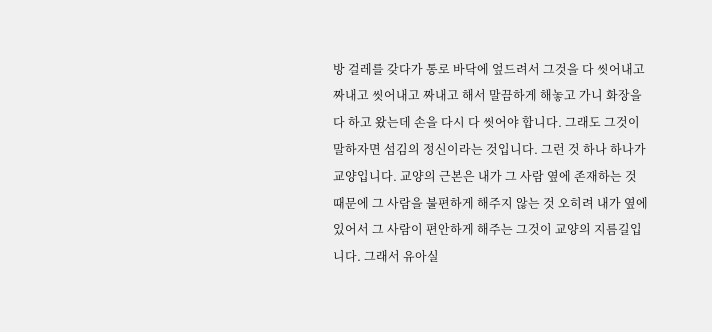방 걸레를 갖다가 통로 바닥에 엎드려서 그것을 다 씻어내고 짜내고 씻어내고 짜내고 해서 말끔하게 해놓고 가니 화장을 다 하고 왔는데 손을 다시 다 씻어야 합니다. 그래도 그것이 말하자면 섬김의 정신이라는 것입니다. 그런 것 하나 하나가 교양입니다. 교양의 근본은 내가 그 사람 옆에 존재하는 것 때문에 그 사람을 불편하게 해주지 않는 것 오히려 내가 옆에 있어서 그 사람이 편안하게 해주는 그것이 교양의 지름길입니다. 그래서 유아실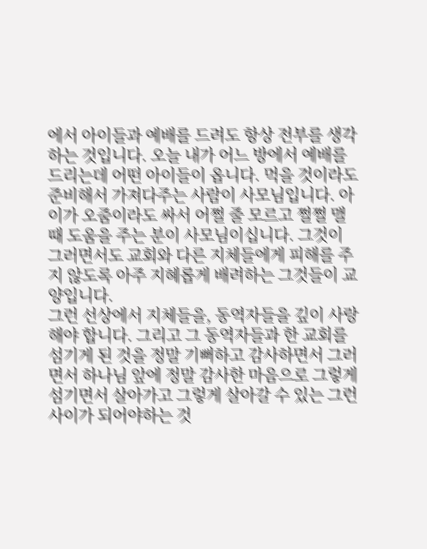에서 아이들과 예배를 드려도 항상 전부를 생각하는 것입니다. 오늘 내가 어느 방에서 예배를 드리는데 어떤 아이들이 옵니다. 먹을 것이라도 준비해서 가져다주는 사람이 사모님입니다. 아이가 오줌이라도 싸서 어쩔 줄 모르고 쩔쩔 맬 때 도움을 주는 분이 사모님이십니다. 그것이 그러면서도 교회와 다른 지체들에게 피해를 주지 않도록 아주 지혜롭게 배려하는 그것들이 교양입니다.
그런 선상에서 지체들을, 동역자들을 깊이 사랑해야 합니다. 그리고 그 동역자들과 한 교회를 섬기게 된 것을 정말 기뻐하고 감사하면서 그러면서 하나님 앞에 정말 감사한 마음으로 그렇게 섬기면서 살아가고 그렇게 살아갈 수 있는 그런 사이가 되어야하는 것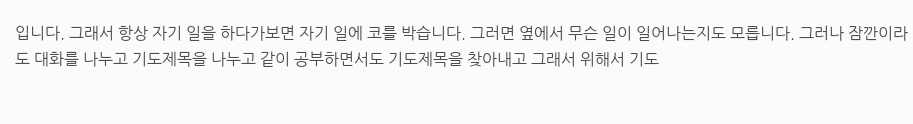입니다. 그래서 항상 자기 일을 하다가보면 자기 일에 코를 박습니다. 그러면 옆에서 무슨 일이 일어나는지도 모릅니다. 그러나 잠깐이라도 대화를 나누고 기도제목을 나누고 같이 공부하면서도 기도제목을 찾아내고 그래서 위해서 기도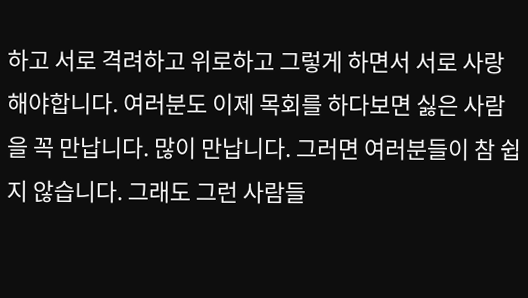하고 서로 격려하고 위로하고 그렇게 하면서 서로 사랑해야합니다. 여러분도 이제 목회를 하다보면 싫은 사람을 꼭 만납니다. 많이 만납니다. 그러면 여러분들이 참 쉽지 않습니다. 그래도 그런 사람들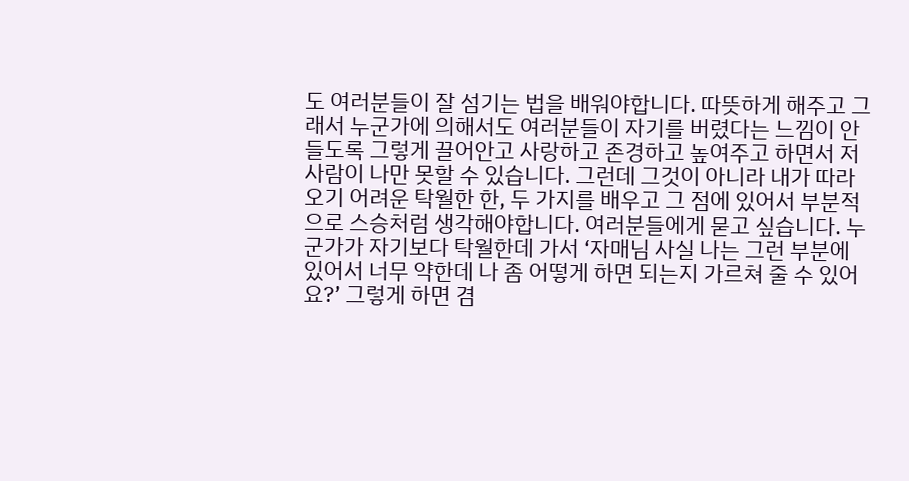도 여러분들이 잘 섬기는 법을 배워야합니다. 따뜻하게 해주고 그래서 누군가에 의해서도 여러분들이 자기를 버렸다는 느낌이 안 들도록 그렇게 끌어안고 사랑하고 존경하고 높여주고 하면서 저 사람이 나만 못할 수 있습니다. 그런데 그것이 아니라 내가 따라오기 어려운 탁월한 한, 두 가지를 배우고 그 점에 있어서 부분적으로 스승처럼 생각해야합니다. 여러분들에게 묻고 싶습니다. 누군가가 자기보다 탁월한데 가서 ‘자매님 사실 나는 그런 부분에 있어서 너무 약한데 나 좀 어떻게 하면 되는지 가르쳐 줄 수 있어요?’ 그렇게 하면 겸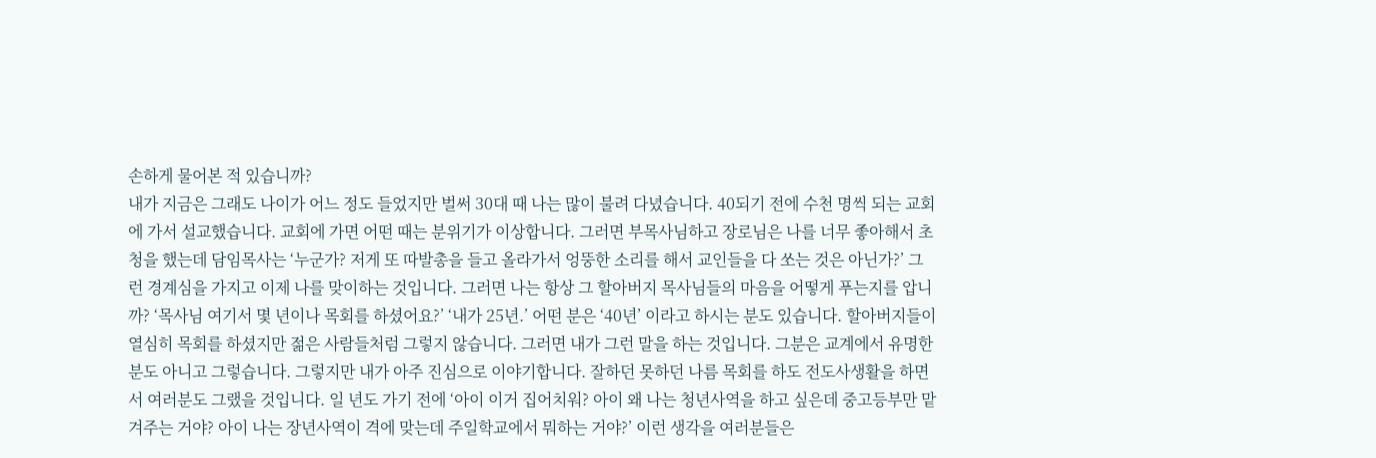손하게 물어본 적 있습니까?
내가 지금은 그래도 나이가 어느 정도 들었지만 벌써 30대 때 나는 많이 불려 다녔습니다. 40되기 전에 수천 명씩 되는 교회에 가서 설교했습니다. 교회에 가면 어떤 때는 분위기가 이상합니다. 그러면 부목사님하고 장로님은 나를 너무 좋아해서 초청을 했는데 담임목사는 ‘누군가? 저게 또 따발총을 들고 올라가서 엉뚱한 소리를 해서 교인들을 다 쏘는 것은 아닌가?’ 그런 경계심을 가지고 이제 나를 맞이하는 것입니다. 그러면 나는 항상 그 할아버지 목사님들의 마음을 어떻게 푸는지를 압니까? ‘목사님 여기서 몇 년이나 목회를 하셨어요?’ ‘내가 25년.’ 어떤 분은 ‘40년’ 이라고 하시는 분도 있습니다. 할아버지들이 열심히 목회를 하셨지만 젊은 사람들처럼 그렇지 않습니다. 그러면 내가 그런 말을 하는 것입니다. 그분은 교계에서 유명한 분도 아니고 그렇습니다. 그렇지만 내가 아주 진심으로 이야기합니다. 잘하던 못하던 나름 목회를 하도 전도사생활을 하면서 여러분도 그랬을 것입니다. 일 년도 가기 전에 ‘아이 이거 집어치워? 아이 왜 나는 청년사역을 하고 싶은데 중고등부만 맡겨주는 거야? 아이 나는 장년사역이 격에 맞는데 주일학교에서 뭐하는 거야?’ 이런 생각을 여러분들은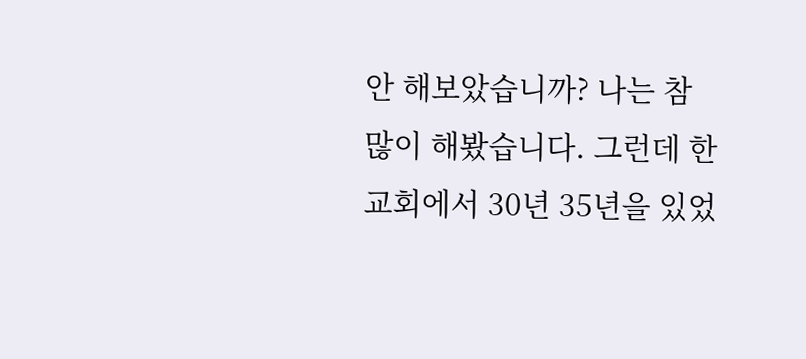안 해보았습니까? 나는 참 많이 해봤습니다. 그런데 한 교회에서 30년 35년을 있었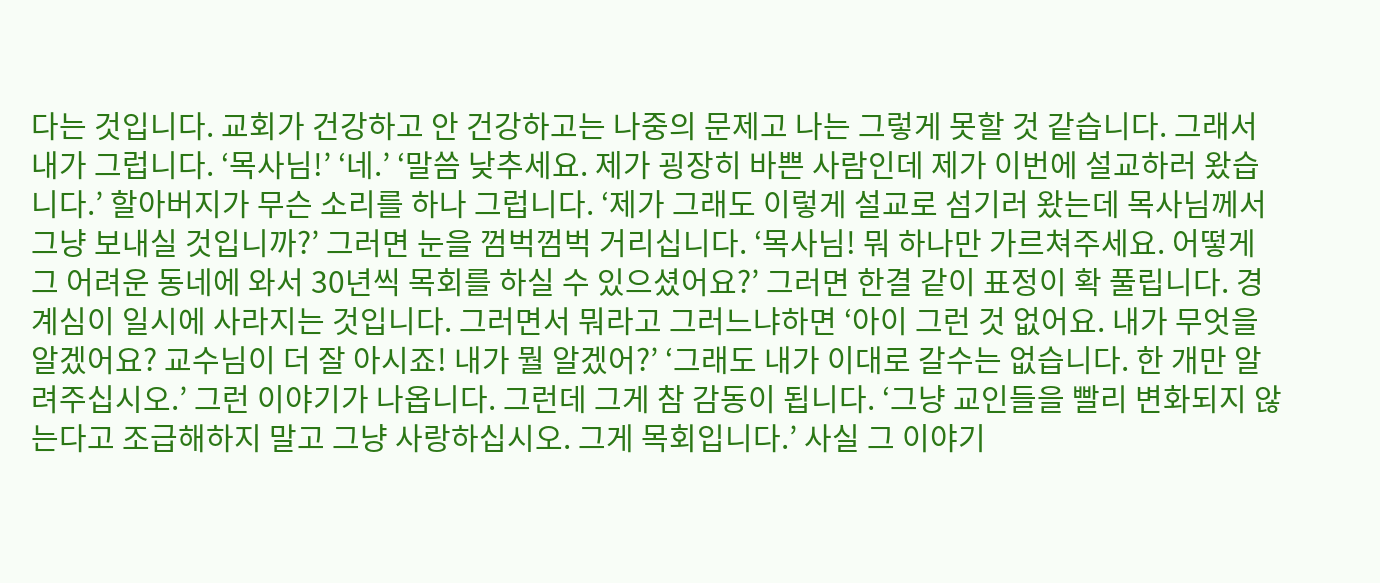다는 것입니다. 교회가 건강하고 안 건강하고는 나중의 문제고 나는 그렇게 못할 것 같습니다. 그래서 내가 그럽니다. ‘목사님!’ ‘네.’ ‘말씀 낮추세요. 제가 굉장히 바쁜 사람인데 제가 이번에 설교하러 왔습니다.’ 할아버지가 무슨 소리를 하나 그럽니다. ‘제가 그래도 이렇게 설교로 섬기러 왔는데 목사님께서 그냥 보내실 것입니까?’ 그러면 눈을 껌벅껌벅 거리십니다. ‘목사님! 뭐 하나만 가르쳐주세요. 어떻게 그 어려운 동네에 와서 30년씩 목회를 하실 수 있으셨어요?’ 그러면 한결 같이 표정이 확 풀립니다. 경계심이 일시에 사라지는 것입니다. 그러면서 뭐라고 그러느냐하면 ‘아이 그런 것 없어요. 내가 무엇을 알겠어요? 교수님이 더 잘 아시죠! 내가 뭘 알겠어?’ ‘그래도 내가 이대로 갈수는 없습니다. 한 개만 알려주십시오.’ 그런 이야기가 나옵니다. 그런데 그게 참 감동이 됩니다. ‘그냥 교인들을 빨리 변화되지 않는다고 조급해하지 말고 그냥 사랑하십시오. 그게 목회입니다.’ 사실 그 이야기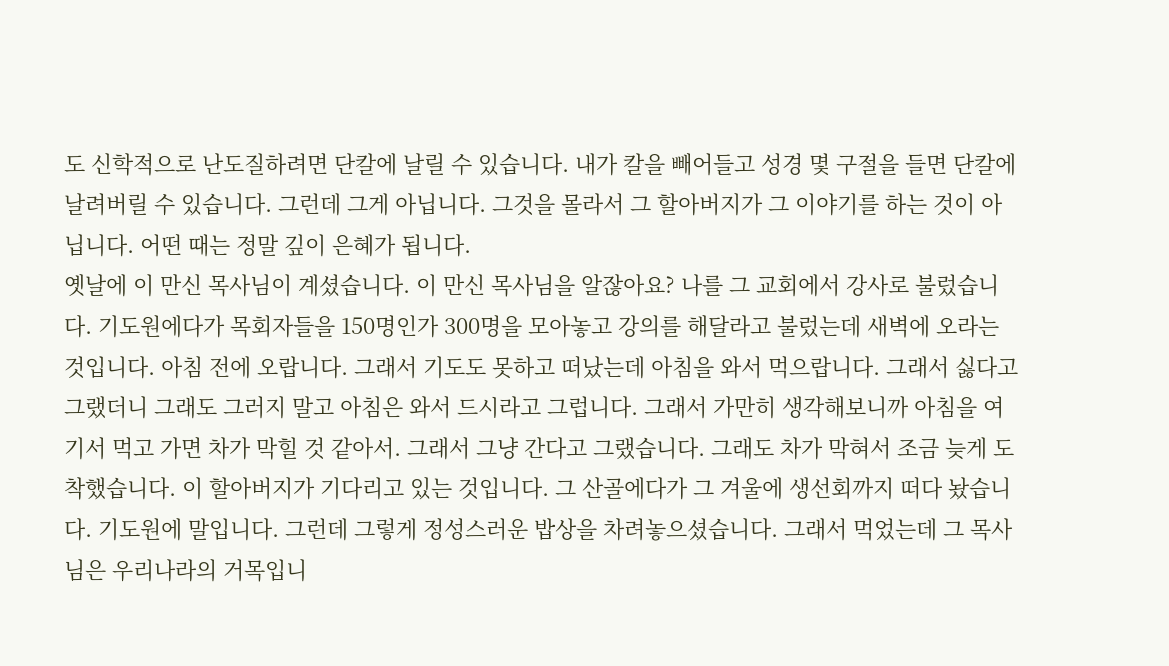도 신학적으로 난도질하려면 단칼에 날릴 수 있습니다. 내가 칼을 빼어들고 성경 몇 구절을 들면 단칼에 날려버릴 수 있습니다. 그런데 그게 아닙니다. 그것을 몰라서 그 할아버지가 그 이야기를 하는 것이 아닙니다. 어떤 때는 정말 깊이 은혜가 됩니다.
옛날에 이 만신 목사님이 계셨습니다. 이 만신 목사님을 알잖아요? 나를 그 교회에서 강사로 불렀습니다. 기도원에다가 목회자들을 150명인가 300명을 모아놓고 강의를 해달라고 불렀는데 새벽에 오라는 것입니다. 아침 전에 오랍니다. 그래서 기도도 못하고 떠났는데 아침을 와서 먹으랍니다. 그래서 싫다고 그랬더니 그래도 그러지 말고 아침은 와서 드시라고 그럽니다. 그래서 가만히 생각해보니까 아침을 여기서 먹고 가면 차가 막힐 것 같아서. 그래서 그냥 간다고 그랬습니다. 그래도 차가 막혀서 조금 늦게 도착했습니다. 이 할아버지가 기다리고 있는 것입니다. 그 산골에다가 그 겨울에 생선회까지 떠다 놨습니다. 기도원에 말입니다. 그런데 그렇게 정성스러운 밥상을 차려놓으셨습니다. 그래서 먹었는데 그 목사님은 우리나라의 거목입니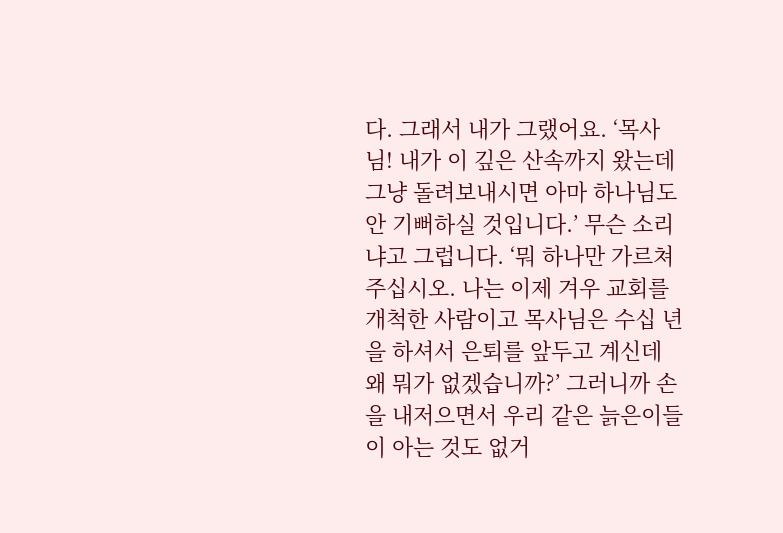다. 그래서 내가 그랬어요. ‘목사님! 내가 이 깊은 산속까지 왔는데 그냥 돌려보내시면 아마 하나님도 안 기뻐하실 것입니다.’ 무슨 소리냐고 그럽니다. ‘뭐 하나만 가르쳐 주십시오. 나는 이제 겨우 교회를 개척한 사람이고 목사님은 수십 년을 하셔서 은퇴를 앞두고 계신데 왜 뭐가 없겠습니까?’ 그러니까 손을 내저으면서 우리 같은 늙은이들이 아는 것도 없거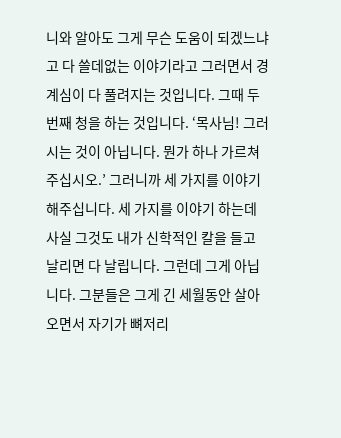니와 알아도 그게 무슨 도움이 되겠느냐고 다 쓸데없는 이야기라고 그러면서 경계심이 다 풀려지는 것입니다. 그때 두 번째 청을 하는 것입니다. ‘목사님! 그러시는 것이 아닙니다. 뭔가 하나 가르쳐주십시오.’ 그러니까 세 가지를 이야기 해주십니다. 세 가지를 이야기 하는데 사실 그것도 내가 신학적인 칼을 들고 날리면 다 날립니다. 그런데 그게 아닙니다. 그분들은 그게 긴 세월동안 살아오면서 자기가 뼈저리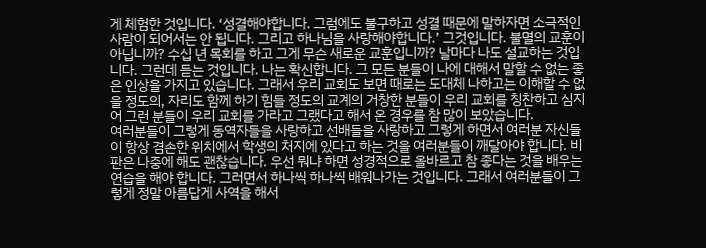게 체험한 것입니다. ‘성결해야합니다. 그럼에도 불구하고 성결 때문에 말하자면 소극적인 사람이 되어서는 안 됩니다. 그리고 하나님을 사랑해야합니다.’ 그것입니다. 불멸의 교훈이 아닙니까? 수십 년 목회를 하고 그게 무슨 새로운 교훈입니까? 날마다 나도 설교하는 것입니다. 그런데 듣는 것입니다. 나는 확신합니다. 그 모든 분들이 나에 대해서 말할 수 없는 좋은 인상을 가지고 있습니다. 그래서 우리 교회도 보면 때로는 도대체 나하고는 이해할 수 없을 정도의, 자리도 함께 하기 힘들 정도의 교계의 거창한 분들이 우리 교회를 칭찬하고 심지어 그런 분들이 우리 교회를 가라고 그랬다고 해서 온 경우를 참 많이 보았습니다.
여러분들이 그렇게 동역자들을 사랑하고 선배들을 사랑하고 그렇게 하면서 여러분 자신들이 항상 겸손한 위치에서 학생의 처지에 있다고 하는 것을 여러분들이 깨달아야 합니다. 비판은 나중에 해도 괜찮습니다. 우선 뭐냐 하면 성경적으로 올바르고 참 좋다는 것을 배우는 연습을 해야 합니다. 그러면서 하나씩 하나씩 배워나가는 것입니다. 그래서 여러분들이 그렇게 정말 아름답게 사역을 해서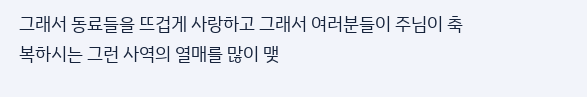그래서 동료들을 뜨겁게 사랑하고 그래서 여러분들이 주님이 축복하시는 그런 사역의 열매를 많이 맺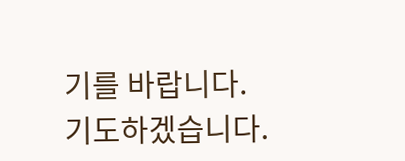기를 바랍니다. 기도하겠습니다.